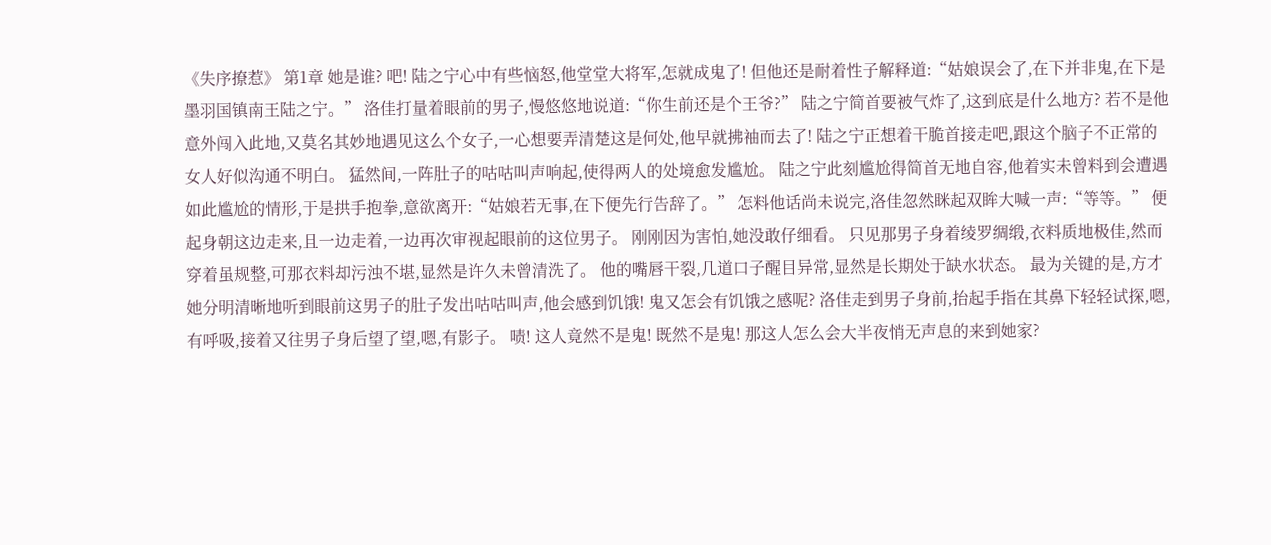《失序撩惹》 第1章 她是谁? 吧! 陆之宁心中有些恼怒,他堂堂大将军,怎就成鬼了! 但他还是耐着性子解释道:“姑娘误会了,在下并非鬼,在下是墨羽国镇南王陆之宁。” 洛佳打量着眼前的男子,慢悠悠地说道:“你生前还是个王爷?” 陆之宁简首要被气炸了,这到底是什么地方? 若不是他意外闯入此地,又莫名其妙地遇见这么个女子,一心想要弄清楚这是何处,他早就拂袖而去了! 陆之宁正想着干脆首接走吧,跟这个脑子不正常的女人好似沟通不明白。 猛然间,一阵肚子的咕咕叫声响起,使得两人的处境愈发尴尬。 陆之宁此刻尴尬得简首无地自容,他着实未曾料到会遭遇如此尴尬的情形,于是拱手抱拳,意欲离开:“姑娘若无事,在下便先行告辞了。” 怎料他话尚未说完,洛佳忽然眯起双眸大喊一声:“等等。” 便起身朝这边走来,且一边走着,一边再次审视起眼前的这位男子。 刚刚因为害怕,她没敢仔细看。 只见那男子身着绫罗绸缎,衣料质地极佳,然而穿着虽规整,可那衣料却污浊不堪,显然是许久未曾清洗了。 他的嘴唇干裂,几道口子醒目异常,显然是长期处于缺水状态。 最为关键的是,方才她分明清晰地听到眼前这男子的肚子发出咕咕叫声,他会感到饥饿! 鬼又怎会有饥饿之感呢? 洛佳走到男子身前,抬起手指在其鼻下轻轻试探,嗯,有呼吸,接着又往男子身后望了望,嗯,有影子。 啧! 这人竟然不是鬼! 既然不是鬼! 那这人怎么会大半夜悄无声息的来到她家?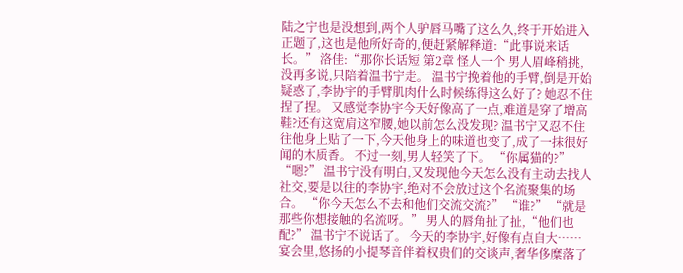陆之宁也是没想到,两个人驴唇马嘴了这么久,终于开始进入正题了,这也是他所好奇的,便赶紧解释道:“此事说来话长。” 洛佳:“那你长话短 第2章 怪人一个 男人眉峰稍挑,没再多说,只陪着温书宁走。 温书宁挽着他的手臂,倒是开始疑惑了,李协宇的手臂肌肉什么时候练得这么好了? 她忍不住捏了捏。 又感觉李协宇今天好像高了一点,难道是穿了增高鞋?还有这宽肩这窄腰,她以前怎么没发现? 温书宁又忍不住往他身上贴了一下,今天他身上的味道也变了,成了一抹很好闻的木质香。 不过一刻,男人轻笑了下。 “你属猫的?” “嗯?” 温书宁没有明白,又发现他今天怎么没有主动去找人社交,要是以往的李协宇,绝对不会放过这个名流聚集的场合。 “你今天怎么不去和他们交流交流?” “谁?” “就是那些你想接触的名流呀。” 男人的唇角扯了扯,“他们也配?” 温书宁不说话了。 今天的李协宇,好像有点自大…… 宴会里,悠扬的小提琴音伴着权贵们的交谈声,奢华侈糜落了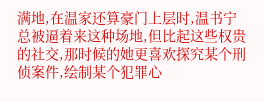满地,在温家还算豪门上层时,温书宁总被逼着来这种场地,但比起这些权贵的社交,那时候的她更喜欢探究某个刑侦案件,绘制某个犯罪心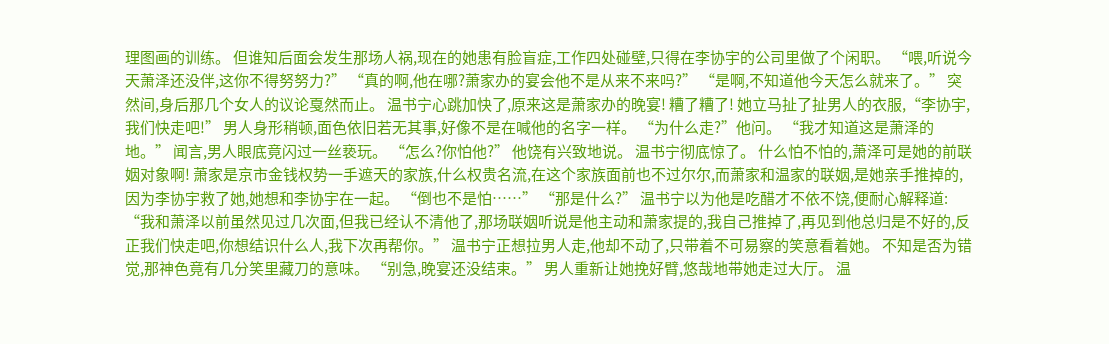理图画的训练。 但谁知后面会发生那场人祸,现在的她患有脸盲症,工作四处碰壁,只得在李协宇的公司里做了个闲职。 “喂,听说今天萧泽还没伴,这你不得努努力?” “真的啊,他在哪?萧家办的宴会他不是从来不来吗?” “是啊,不知道他今天怎么就来了。” 突然间,身后那几个女人的议论戛然而止。 温书宁心跳加快了,原来这是萧家办的晚宴! 糟了糟了! 她立马扯了扯男人的衣服,“李协宇,我们快走吧!” 男人身形稍顿,面色依旧若无其事,好像不是在喊他的名字一样。 “为什么走?”他问。 “我才知道这是萧泽的地。” 闻言,男人眼底竟闪过一丝亵玩。 “怎么?你怕他?” 他饶有兴致地说。 温书宁彻底惊了。 什么怕不怕的,萧泽可是她的前联姻对象啊! 萧家是京市金钱权势一手遮天的家族,什么权贵名流,在这个家族面前也不过尔尔,而萧家和温家的联姻,是她亲手推掉的,因为李协宇救了她,她想和李协宇在一起。 “倒也不是怕……” “那是什么?” 温书宁以为他是吃醋才不依不饶,便耐心解释道: “我和萧泽以前虽然见过几次面,但我已经认不清他了,那场联姻听说是他主动和萧家提的,我自己推掉了,再见到他总归是不好的,反正我们快走吧,你想结识什么人,我下次再帮你。” 温书宁正想拉男人走,他却不动了,只带着不可易察的笑意看着她。 不知是否为错觉,那神色竟有几分笑里藏刀的意味。 “别急,晚宴还没结束。” 男人重新让她挽好臂,悠哉地带她走过大厅。 温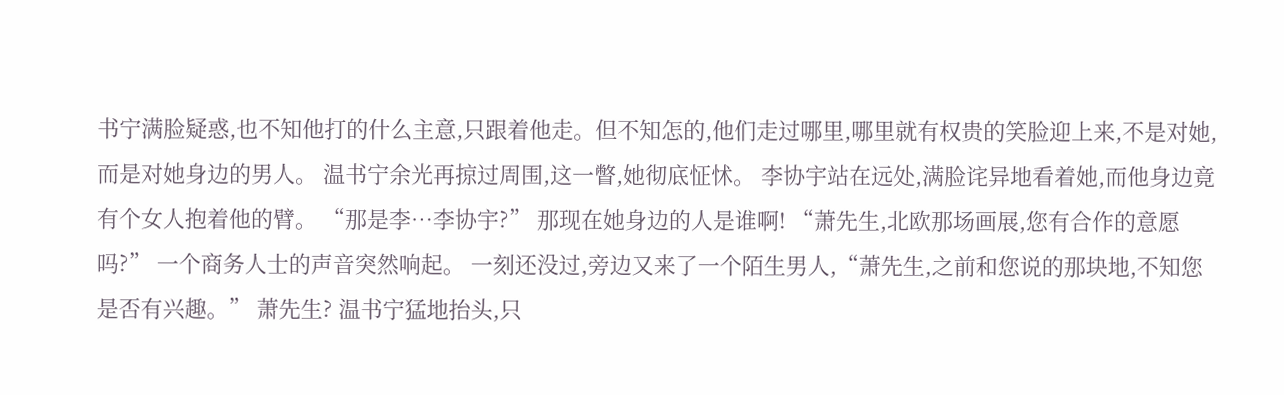书宁满脸疑惑,也不知他打的什么主意,只跟着他走。但不知怎的,他们走过哪里,哪里就有权贵的笑脸迎上来,不是对她,而是对她身边的男人。 温书宁余光再掠过周围,这一瞥,她彻底怔怵。 李协宇站在远处,满脸诧异地看着她,而他身边竟有个女人抱着他的臂。 “那是李…李协宇?” 那现在她身边的人是谁啊! “萧先生,北欧那场画展,您有合作的意愿吗?” 一个商务人士的声音突然响起。 一刻还没过,旁边又来了一个陌生男人,“萧先生,之前和您说的那块地,不知您是否有兴趣。” 萧先生? 温书宁猛地抬头,只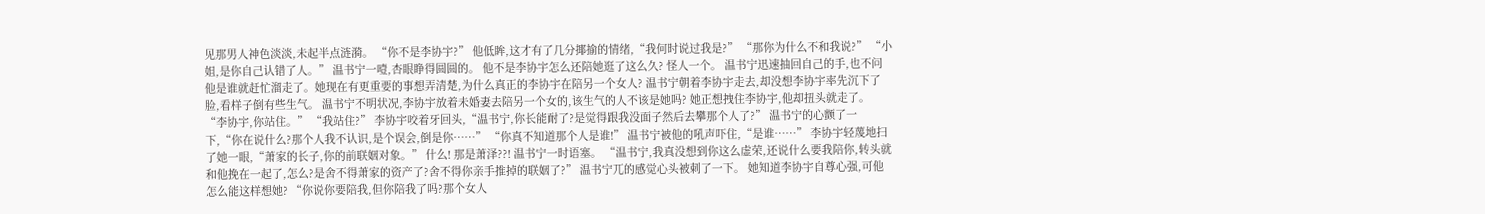见那男人神色淡淡,未起半点涟漪。 “你不是李协宇?” 他低眸,这才有了几分揶揄的情绪,“我何时说过我是?” “那你为什么不和我说?” “小姐,是你自己认错了人。” 温书宁一噎,杏眼睁得圆圆的。 他不是李协宇怎么还陪她逛了这么久? 怪人一个。 温书宁迅速抽回自己的手,也不问他是谁就赶忙溜走了。她现在有更重要的事想弄清楚,为什么真正的李协宇在陪另一个女人? 温书宁朝着李协宇走去,却没想李协宇率先沉下了脸,看样子倒有些生气。 温书宁不明状况,李协宇放着未婚妻去陪另一个女的,该生气的人不该是她吗? 她正想拽住李协宇,他却扭头就走了。 “李协宇,你站住。” “我站住?” 李协宇咬着牙回头,“温书宁,你长能耐了?是觉得跟我没面子然后去攀那个人了?” 温书宁的心颤了一下,“你在说什么?那个人我不认识,是个误会,倒是你……” “你真不知道那个人是谁!” 温书宁被他的吼声吓住,“是谁……” 李协宇轻蔑地扫了她一眼,“萧家的长子,你的前联姻对象。” 什么! 那是萧泽??! 温书宁一时语塞。 “温书宁,我真没想到你这么虚荣,还说什么要我陪你,转头就和他挽在一起了,怎么?是舍不得萧家的资产了?舍不得你亲手推掉的联姻了?” 温书宁兀的感觉心头被刺了一下。 她知道李协宇自尊心强,可他怎么能这样想她? “你说你要陪我,但你陪我了吗?那个女人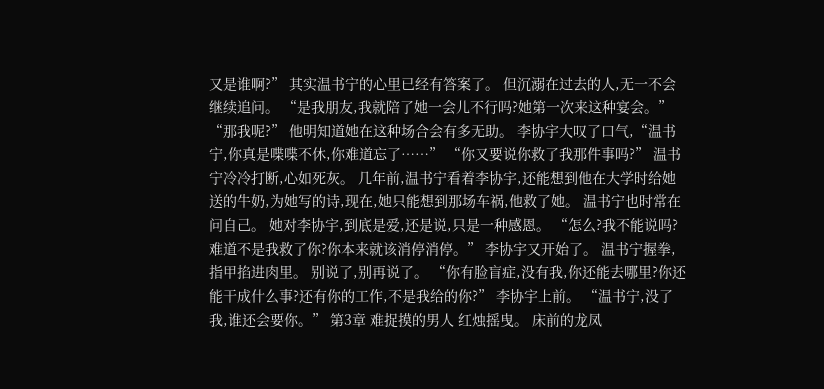又是谁啊?” 其实温书宁的心里已经有答案了。 但沉溺在过去的人,无一不会继续追问。 “是我朋友,我就陪了她一会儿不行吗?她第一次来这种宴会。” “那我呢?” 他明知道她在这种场合会有多无助。 李协宇大叹了口气,“温书宁,你真是喋喋不休,你难道忘了……” “你又要说你救了我那件事吗?” 温书宁冷冷打断,心如死灰。 几年前,温书宁看着李协宇,还能想到他在大学时给她送的牛奶,为她写的诗,现在,她只能想到那场车祸,他救了她。 温书宁也时常在问自己。 她对李协宇,到底是爱,还是说,只是一种感恩。 “怎么?我不能说吗?难道不是我救了你?你本来就该消停消停。” 李协宇又开始了。 温书宁握拳,指甲掐进肉里。 别说了,别再说了。 “你有脸盲症,没有我,你还能去哪里?你还能干成什么事?还有你的工作,不是我给的你?” 李协宇上前。 “温书宁,没了我,谁还会要你。” 第3章 难捉摸的男人 红烛摇曳。 床前的龙凤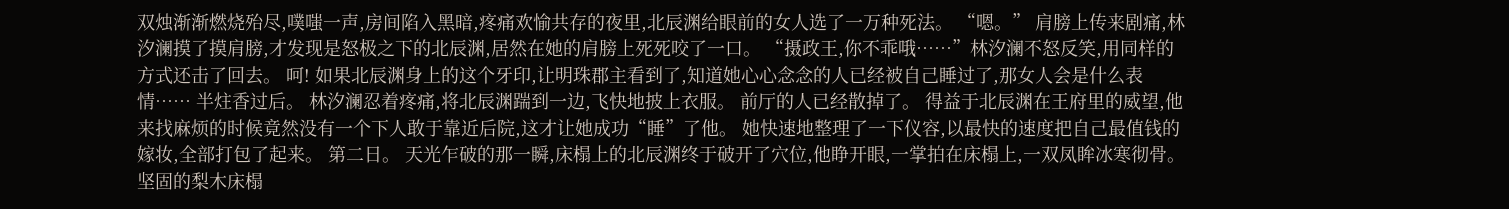双烛渐渐燃烧殆尽,噗嗤一声,房间陷入黑暗,疼痛欢愉共存的夜里,北辰渊给眼前的女人选了一万种死法。 “嗯。” 肩膀上传来剧痛,林汐澜摸了摸肩膀,才发现是怒极之下的北辰渊,居然在她的肩膀上死死咬了一口。 “摄政王,你不乖哦……”林汐澜不怒反笑,用同样的方式还击了回去。 呵! 如果北辰渊身上的这个牙印,让明珠郡主看到了,知道她心心念念的人已经被自己睡过了,那女人会是什么表情…… 半炷香过后。 林汐澜忍着疼痛,将北辰渊踹到一边,飞快地披上衣服。 前厅的人已经散掉了。 得益于北辰渊在王府里的威望,他来找麻烦的时候竟然没有一个下人敢于靠近后院,这才让她成功“睡”了他。 她快速地整理了一下仪容,以最快的速度把自己最值钱的嫁妆,全部打包了起来。 第二日。 天光乍破的那一瞬,床榻上的北辰渊终于破开了穴位,他睁开眼,一掌拍在床榻上,一双凤眸冰寒彻骨。 坚固的梨木床榻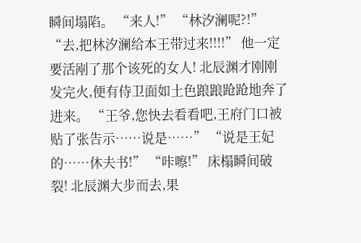瞬间塌陷。 “来人!” “林汐澜呢?!” “去,把林汐澜给本王带过来!!!!” 他一定要活剐了那个该死的女人! 北辰渊才刚刚发完火,便有侍卫面如土色踉踉跄跄地奔了进来。 “王爷,您快去看看吧,王府门口被贴了张告示……说是……” “说是王妃的……休夫书!” “咔嚓!” 床榻瞬间破裂! 北辰渊大步而去,果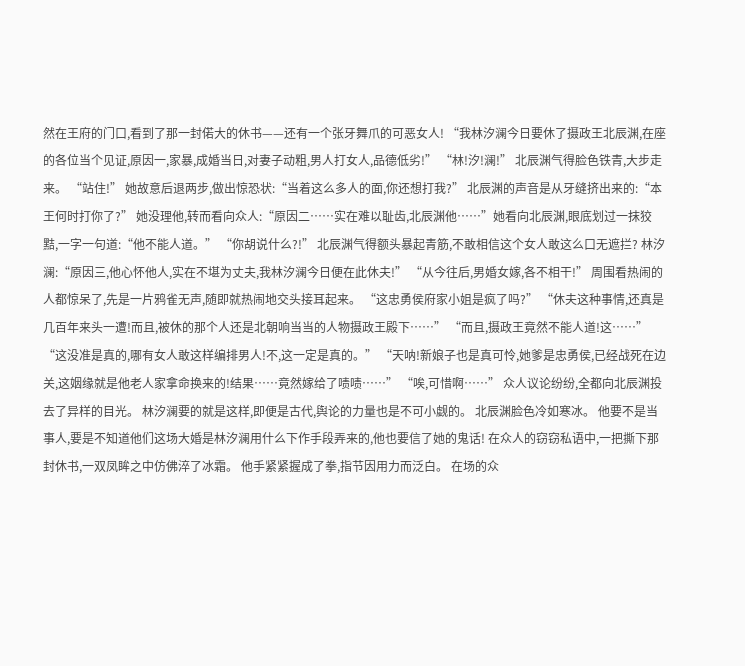然在王府的门口,看到了那一封偌大的休书——还有一个张牙舞爪的可恶女人! “我林汐澜今日要休了摄政王北辰渊,在座的各位当个见证,原因一,家暴,成婚当日,对妻子动粗,男人打女人,品德低劣!” “林!汐!澜!” 北辰渊气得脸色铁青,大步走来。 “站住!” 她故意后退两步,做出惊恐状:“当着这么多人的面,你还想打我?” 北辰渊的声音是从牙缝挤出来的:“本王何时打你了?” 她没理他,转而看向众人:“原因二……实在难以耻齿,北辰渊他……”她看向北辰渊,眼底划过一抹狡黠,一字一句道:“他不能人道。” “你胡说什么?!” 北辰渊气得额头暴起青筋,不敢相信这个女人敢这么口无遮拦? 林汐澜:“原因三,他心怀他人,实在不堪为丈夫,我林汐澜今日便在此休夫!” “从今往后,男婚女嫁,各不相干!” 周围看热闹的人都惊呆了,先是一片鸦雀无声,随即就热闹地交头接耳起来。 “这忠勇侯府家小姐是疯了吗?” “休夫这种事情,还真是几百年来头一遭!而且,被休的那个人还是北朝响当当的人物摄政王殿下……” “而且,摄政王竟然不能人道!这……” “这没准是真的,哪有女人敢这样编排男人!不,这一定是真的。” “天呐!新娘子也是真可怜,她爹是忠勇侯,已经战死在边关,这姻缘就是他老人家拿命换来的!结果……竟然嫁给了啧啧……” “唉,可惜啊……” 众人议论纷纷,全都向北辰渊投去了异样的目光。 林汐澜要的就是这样,即便是古代,舆论的力量也是不可小觑的。 北辰渊脸色冷如寒冰。 他要不是当事人,要是不知道他们这场大婚是林汐澜用什么下作手段弄来的,他也要信了她的鬼话! 在众人的窃窃私语中,一把撕下那封休书,一双凤眸之中仿佛淬了冰霜。 他手紧紧握成了拳,指节因用力而泛白。 在场的众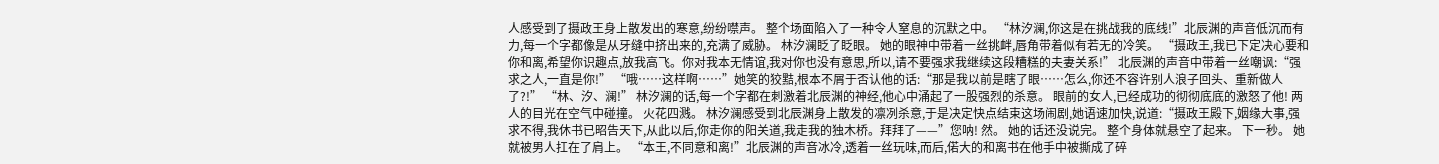人感受到了摄政王身上散发出的寒意,纷纷噤声。 整个场面陷入了一种令人窒息的沉默之中。 “林汐澜,你这是在挑战我的底线!”北辰渊的声音低沉而有力,每一个字都像是从牙缝中挤出来的,充满了威胁。 林汐澜眨了眨眼。 她的眼神中带着一丝挑衅,唇角带着似有若无的冷笑。 “摄政王,我已下定决心要和你和离,希望你识趣点,放我高飞。你对我本无情谊,我对你也没有意思,所以,请不要强求我继续这段糟糕的夫妻关系!” 北辰渊的声音中带着一丝嘲讽:“强求之人,一直是你!” “哦……这样啊……”她笑的狡黠,根本不屑于否认他的话:“那是我以前是瞎了眼……怎么,你还不容许别人浪子回头、重新做人了?!” “林、汐、澜!” 林汐澜的话,每一个字都在刺激着北辰渊的神经,他心中涌起了一股强烈的杀意。 眼前的女人,已经成功的彻彻底底的激怒了他! 两人的目光在空气中碰撞。 火花四溅。 林汐澜感受到北辰渊身上散发的凛冽杀意,于是决定快点结束这场闹剧,她语速加快,说道:“摄政王殿下,姻缘大事,强求不得,我休书已昭告天下,从此以后,你走你的阳关道,我走我的独木桥。拜拜了——”您呐! 然。 她的话还没说完。 整个身体就悬空了起来。 下一秒。 她就被男人扛在了肩上。 “本王,不同意和离!”北辰渊的声音冰冷,透着一丝玩味,而后,偌大的和离书在他手中被撕成了碎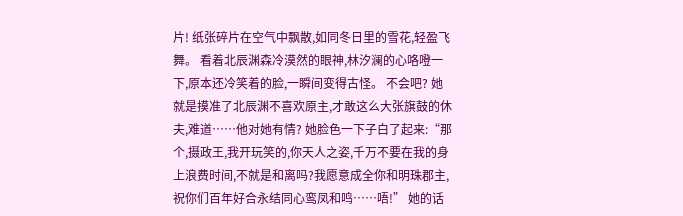片! 纸张碎片在空气中飘散,如同冬日里的雪花,轻盈飞舞。 看着北辰渊森冷漠然的眼神,林汐澜的心咯噔一下,原本还冷笑着的脸,一瞬间变得古怪。 不会吧? 她就是摸准了北辰渊不喜欢原主,才敢这么大张旗鼓的休夫,难道……他对她有情? 她脸色一下子白了起来:“那个,摄政王,我开玩笑的,你天人之姿,千万不要在我的身上浪费时间,不就是和离吗?我愿意成全你和明珠郡主,祝你们百年好合永结同心鸾凤和鸣……唔!” 她的话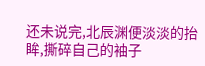还未说完,北辰渊便淡淡的抬眸,撕碎自己的袖子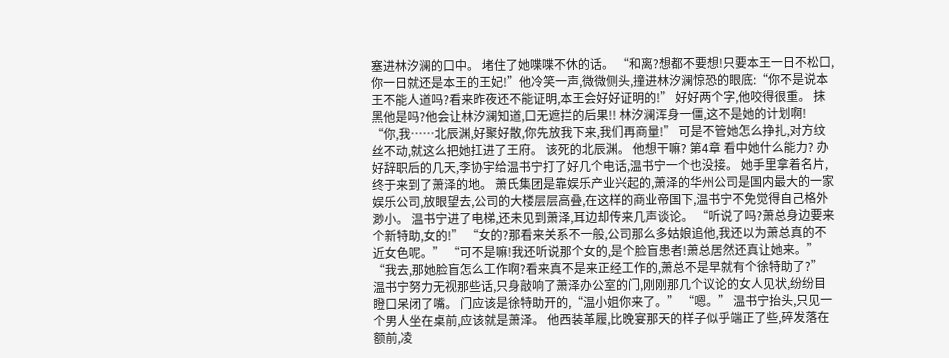塞进林汐澜的口中。 堵住了她喋喋不休的话。 “和离?想都不要想!只要本王一日不松口,你一日就还是本王的王妃!”他冷笑一声,微微侧头,撞进林汐澜惊恐的眼底:“你不是说本王不能人道吗?看来昨夜还不能证明,本王会好好证明的!” 好好两个字,他咬得很重。 抹黑他是吗?他会让林汐澜知道,口无遮拦的后果!! 林汐澜浑身一僵,这不是她的计划啊! “你,我……北辰渊,好聚好散,你先放我下来,我们再商量!” 可是不管她怎么挣扎,对方纹丝不动,就这么把她扛进了王府。 该死的北辰渊。 他想干嘛? 第4章 看中她什么能力? 办好辞职后的几天,李协宇给温书宁打了好几个电话,温书宁一个也没接。 她手里拿着名片,终于来到了萧泽的地。 萧氏集团是靠娱乐产业兴起的,萧泽的华州公司是国内最大的一家娱乐公司,放眼望去,公司的大楼层层高叠,在这样的商业帝国下,温书宁不免觉得自己格外渺小。 温书宁进了电梯,还未见到萧泽,耳边却传来几声谈论。 “听说了吗?萧总身边要来个新特助,女的!” “女的?那看来关系不一般,公司那么多姑娘追他,我还以为萧总真的不近女色呢。” “可不是嘛!我还听说那个女的,是个脸盲患者!萧总居然还真让她来。” “我去,那她脸盲怎么工作啊?看来真不是来正经工作的,萧总不是早就有个徐特助了?” 温书宁努力无视那些话,只身敲响了萧泽办公室的门,刚刚那几个议论的女人见状,纷纷目瞪口呆闭了嘴。 门应该是徐特助开的,“温小姐你来了。” “嗯。” 温书宁抬头,只见一个男人坐在桌前,应该就是萧泽。 他西装革履,比晚宴那天的样子似乎端正了些,碎发落在额前,凌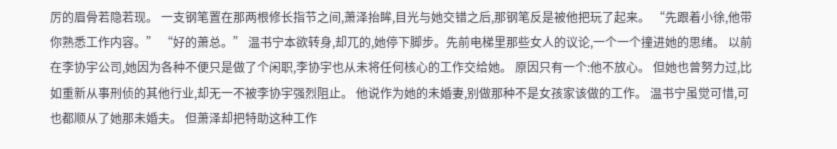厉的眉骨若隐若现。 一支钢笔置在那两根修长指节之间,萧泽抬眸,目光与她交错之后,那钢笔反是被他把玩了起来。 “先跟着小徐,他带你熟悉工作内容。” “好的萧总。” 温书宁本欲转身,却兀的,她停下脚步。先前电梯里那些女人的议论,一个一个撞进她的思绪。 以前在李协宇公司,她因为各种不便只是做了个闲职,李协宇也从未将任何核心的工作交给她。 原因只有一个:他不放心。 但她也曾努力过,比如重新从事刑侦的其他行业,却无一不被李协宇强烈阻止。 他说作为她的未婚妻,别做那种不是女孩家该做的工作。 温书宁虽觉可惜,可也都顺从了她那未婚夫。 但萧泽却把特助这种工作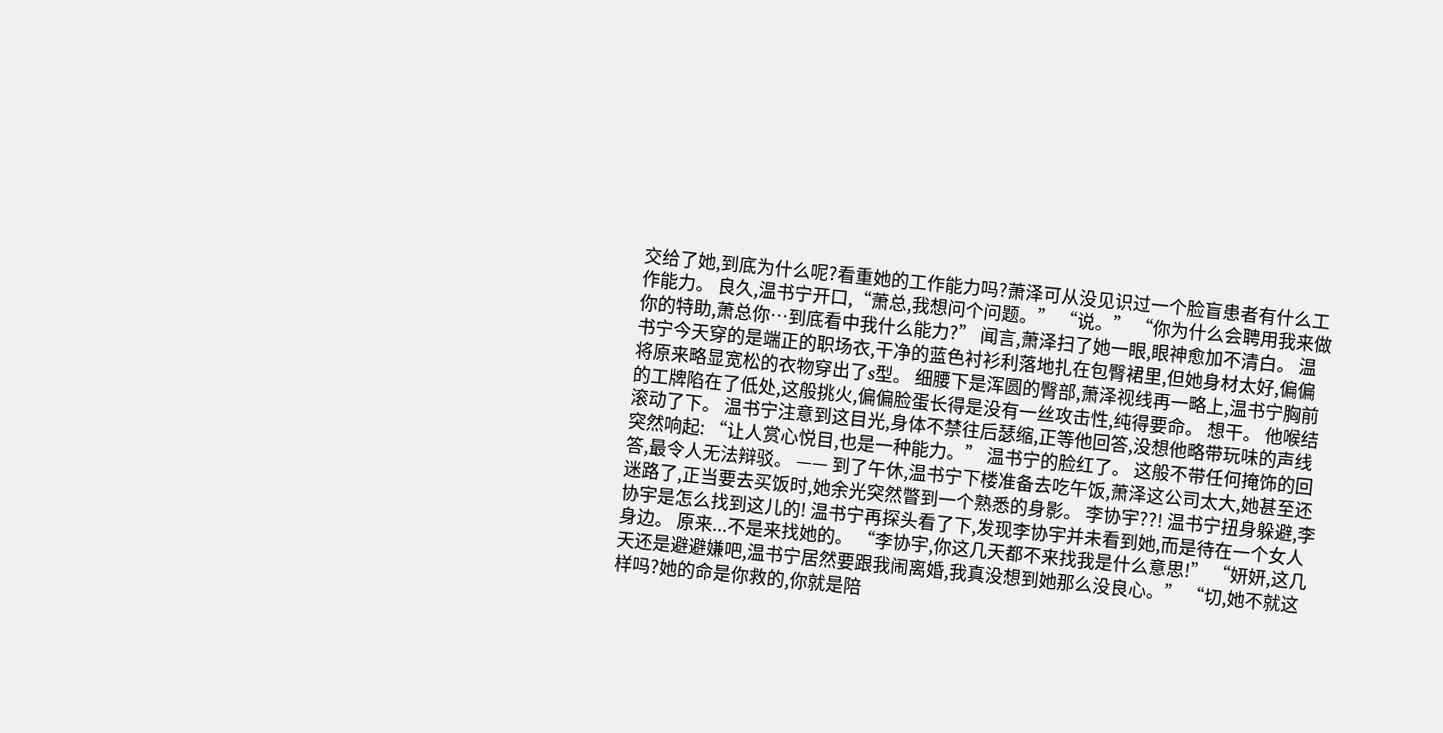交给了她,到底为什么呢?看重她的工作能力吗?萧泽可从没见识过一个脸盲患者有什么工作能力。 良久,温书宁开口,“萧总,我想问个问题。” “说。” “你为什么会聘用我来做你的特助,萧总你…到底看中我什么能力?” 闻言,萧泽扫了她一眼,眼神愈加不清白。 温书宁今天穿的是端正的职场衣,干净的蓝色衬衫利落地扎在包臀裙里,但她身材太好,偏偏将原来略显宽松的衣物穿出了s型。 细腰下是浑圆的臀部,萧泽视线再一略上,温书宁胸前的工牌陷在了低处,这般挑火,偏偏脸蛋长得是没有一丝攻击性,纯得要命。 想干。 他喉结滚动了下。 温书宁注意到这目光,身体不禁往后瑟缩,正等他回答,没想他略带玩味的声线突然响起: “让人赏心悦目,也是一种能力。” 温书宁的脸红了。 这般不带任何掩饰的回答,最令人无法辩驳。 —— 到了午休,温书宁下楼准备去吃午饭,萧泽这公司太大,她甚至还迷路了,正当要去买饭时,她余光突然瞥到一个熟悉的身影。 李协宇??! 温书宁扭身躲避,李协宇是怎么找到这儿的! 温书宁再探头看了下,发现李协宇并未看到她,而是待在一个女人身边。 原来...不是来找她的。 “李协宇,你这几天都不来找我是什么意思!” “妍妍,这几天还是避避嫌吧,温书宁居然要跟我闹离婚,我真没想到她那么没良心。” “切,她不就这样吗?她的命是你救的,你就是陪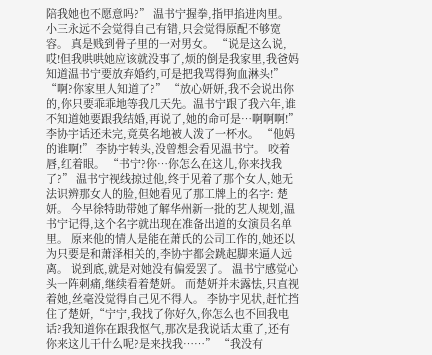陪我她也不愿意吗?” 温书宁握拳,指甲掐进肉里。 小三永远不会觉得自己有错,只会觉得原配不够宽容。 真是贱到骨子里的一对男女。 “说是这么说,哎!但我哄哄她应该就没事了,烦的倒是我家里,我爸妈知道温书宁要放弃婚约,可是把我骂得狗血淋头!” “啊?你家里人知道了?” “放心妍妍,我不会说出你的,你只要乖乖地等我几天先。温书宁跟了我六年,谁不知道她要跟我结婚,再说了,她的命可是…啊啊啊!” 李协宇话还未完,竟莫名地被人泼了一杯水。 “他妈的谁啊!” 李协宇转头,没曾想会看见温书宁。 咬着唇,红着眼。 “书宁?你…你怎么在这儿,你来找我了?” 温书宁视线掠过他,终于见着了那个女人,她无法识辨那女人的脸,但她看见了那工牌上的名字: 楚妍。 今早徐特助带她了解华州新一批的艺人规划,温书宁记得,这个名字就出现在准备出道的女演员名单里。 原来他的情人是能在萧氏的公司工作的,她还以为只要是和萧泽相关的,李协宇都会跳起脚来逼人远离。 说到底,就是对她没有偏爱罢了。 温书宁感觉心头一阵刺痛,继续看着楚妍。 而楚妍并未露怯,只直视着她,丝毫没觉得自己见不得人。 李协宇见状,赶忙挡住了楚妍,“宁宁,我找了你好久,你怎么也不回我电话?我知道你在跟我怄气,那次是我说话太重了,还有你来这儿干什么呢?是来找我……” “我没有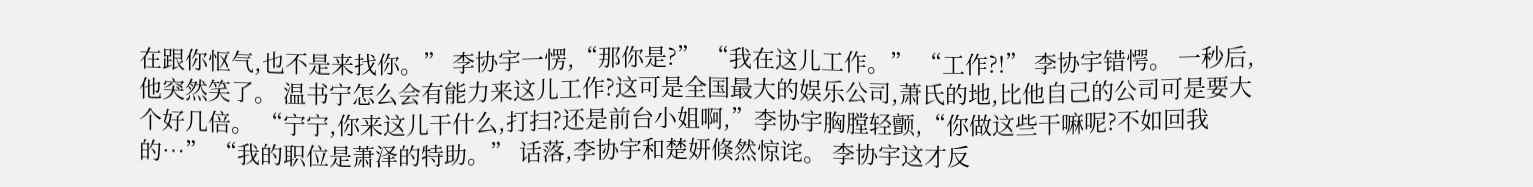在跟你怄气,也不是来找你。” 李协宇一愣,“那你是?” “我在这儿工作。” “工作?!” 李协宇错愕。 一秒后,他突然笑了。 温书宁怎么会有能力来这儿工作?这可是全国最大的娱乐公司,萧氏的地,比他自己的公司可是要大个好几倍。 “宁宁,你来这儿干什么,打扫?还是前台小姐啊,”李协宇胸膛轻颤,“你做这些干嘛呢?不如回我的…” “我的职位是萧泽的特助。” 话落,李协宇和楚妍倏然惊诧。 李协宇这才反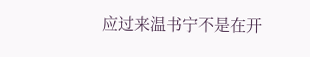应过来温书宁不是在开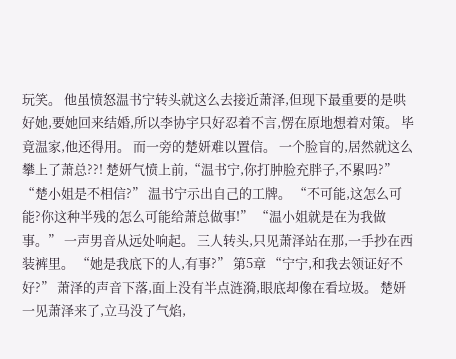玩笑。 他虽愤怒温书宁转头就这么去接近萧泽,但现下最重要的是哄好她,要她回来结婚,所以李协宇只好忍着不言,愣在原地想着对策。 毕竟温家,他还得用。 而一旁的楚妍难以置信。 一个脸盲的,居然就这么攀上了萧总??! 楚妍气愤上前,“温书宁,你打肿脸充胖子,不累吗?” “楚小姐是不相信?” 温书宁示出自己的工牌。 “不可能,这怎么可能?你这种半残的怎么可能给萧总做事!” “温小姐就是在为我做事。” 一声男音从远处响起。 三人转头,只见萧泽站在那,一手抄在西装裤里。 “她是我底下的人,有事?” 第5章 “宁宁,和我去领证好不好?” 萧泽的声音下落,面上没有半点涟漪,眼底却像在看垃圾。 楚妍一见萧泽来了,立马没了气焰,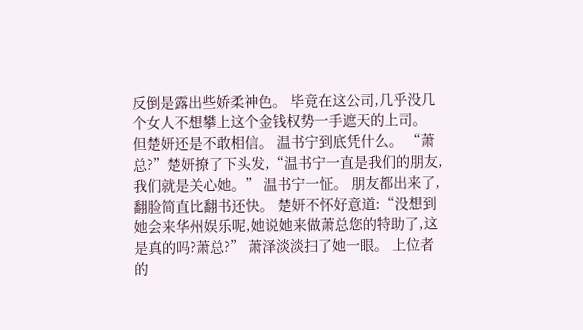反倒是露出些娇柔神色。 毕竟在这公司,几乎没几个女人不想攀上这个金钱权势一手遮天的上司。 但楚妍还是不敢相信。 温书宁到底凭什么。 “萧总?”楚妍撩了下头发,“温书宁一直是我们的朋友,我们就是关心她。” 温书宁一怔。 朋友都出来了,翻脸简直比翻书还快。 楚妍不怀好意道:“没想到她会来华州娱乐呢,她说她来做萧总您的特助了,这是真的吗?萧总?” 萧泽淡淡扫了她一眼。 上位者的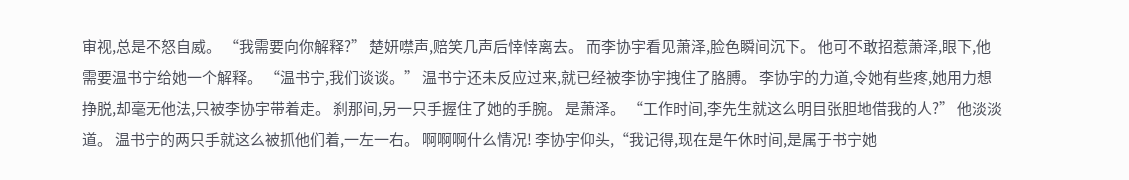审视,总是不怒自威。 “我需要向你解释?” 楚妍噤声,赔笑几声后悻悻离去。 而李协宇看见萧泽,脸色瞬间沉下。 他可不敢招惹萧泽,眼下,他需要温书宁给她一个解释。 “温书宁,我们谈谈。” 温书宁还未反应过来,就已经被李协宇拽住了胳膊。 李协宇的力道,令她有些疼,她用力想挣脱,却毫无他法,只被李协宇带着走。 刹那间,另一只手握住了她的手腕。 是萧泽。 “工作时间,李先生就这么明目张胆地借我的人?” 他淡淡道。 温书宁的两只手就这么被抓他们着,一左一右。 啊啊啊什么情况! 李协宇仰头,“我记得,现在是午休时间,是属于书宁她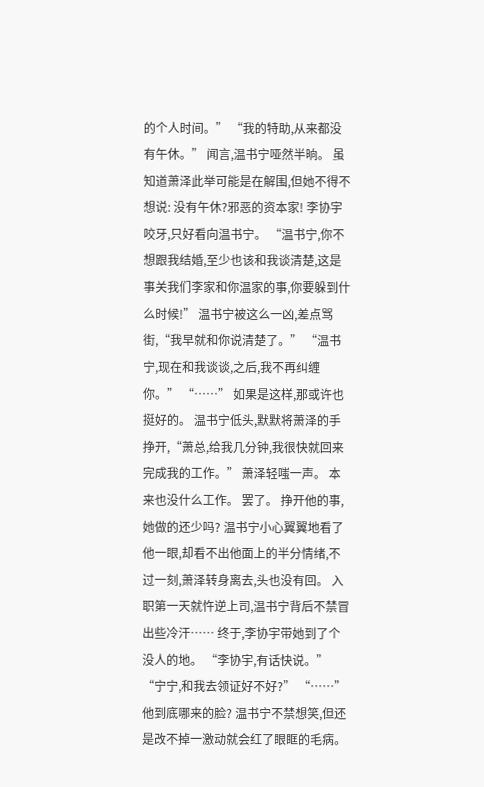的个人时间。” “我的特助,从来都没有午休。” 闻言,温书宁哑然半晌。 虽知道萧泽此举可能是在解围,但她不得不想说: 没有午休?邪恶的资本家! 李协宇咬牙,只好看向温书宁。 “温书宁,你不想跟我结婚,至少也该和我谈清楚,这是事关我们李家和你温家的事,你要躲到什么时候!” 温书宁被这么一凶,差点骂街,“我早就和你说清楚了。” “温书宁,现在和我谈谈,之后,我不再纠缠你。” “……” 如果是这样,那或许也挺好的。 温书宁低头,默默将萧泽的手挣开,“萧总,给我几分钟,我很快就回来完成我的工作。” 萧泽轻嗤一声。 本来也没什么工作。 罢了。 挣开他的事,她做的还少吗? 温书宁小心翼翼地看了他一眼,却看不出他面上的半分情绪,不过一刻,萧泽转身离去,头也没有回。 入职第一天就忤逆上司,温书宁背后不禁冒出些冷汗…… 终于,李协宇带她到了个没人的地。 “李协宇,有话快说。” “宁宁,和我去领证好不好?” “……” 他到底哪来的脸? 温书宁不禁想笑,但还是改不掉一激动就会红了眼眶的毛病。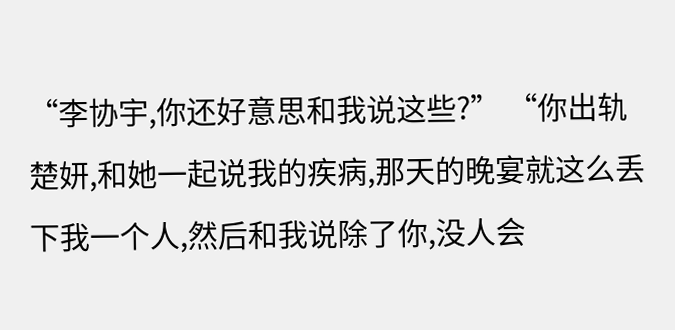“李协宇,你还好意思和我说这些?” “你出轨楚妍,和她一起说我的疾病,那天的晚宴就这么丢下我一个人,然后和我说除了你,没人会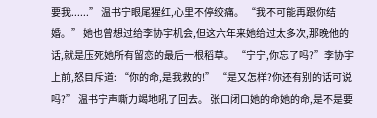要我......” 温书宁眼尾猩红,心里不停绞痛。 “我不可能再跟你结婚。” 她也曾想过给李协宇机会,但这六年来她给过太多次,那晚他的话,就是压死她所有留恋的最后一根稻草。 “宁宁,你忘了吗?”李协宇上前,怒目斥道: “你的命,是我救的!” “是又怎样?你还有别的话可说吗?” 温书宁声嘶力竭地吼了回去。 张口闭口她的命她的命,是不是要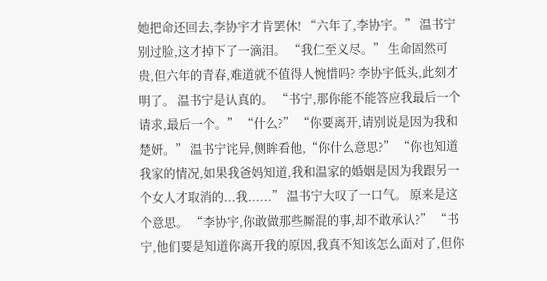她把命还回去,李协宇才肯罢休! “六年了,李协宇。” 温书宁别过脸,这才掉下了一滴泪。 “我仁至义尽。” 生命固然可贵,但六年的青春,难道就不值得人惋惜吗? 李协宇低头,此刻才明了。 温书宁是认真的。 “书宁,那你能不能答应我最后一个请求,最后一个。” “什么?” “你要离开,请别说是因为我和楚妍。” 温书宁诧异,侧眸看他,“你什么意思?” “你也知道我家的情况,如果我爸妈知道,我和温家的婚姻是因为我跟另一个女人才取消的...我......” 温书宁大叹了一口气。 原来是这个意思。 “李协宇,你敢做那些厮混的事,却不敢承认?” “书宁,他们要是知道你离开我的原因,我真不知该怎么面对了,但你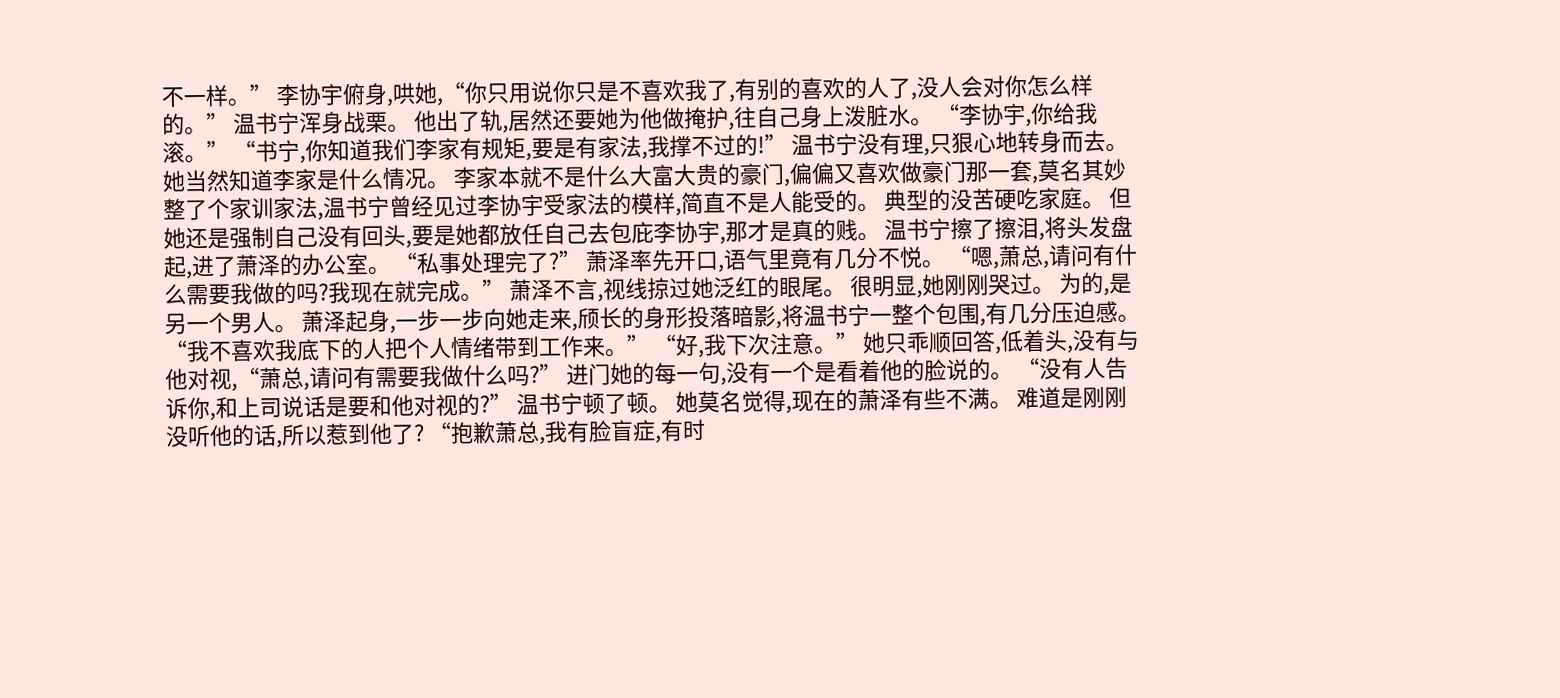不一样。” 李协宇俯身,哄她,“你只用说你只是不喜欢我了,有别的喜欢的人了,没人会对你怎么样的。” 温书宁浑身战栗。 他出了轨,居然还要她为他做掩护,往自己身上泼脏水。 “李协宇,你给我滚。” “书宁,你知道我们李家有规矩,要是有家法,我撑不过的!” 温书宁没有理,只狠心地转身而去。 她当然知道李家是什么情况。 李家本就不是什么大富大贵的豪门,偏偏又喜欢做豪门那一套,莫名其妙整了个家训家法,温书宁曾经见过李协宇受家法的模样,简直不是人能受的。 典型的没苦硬吃家庭。 但她还是强制自己没有回头,要是她都放任自己去包庇李协宇,那才是真的贱。 温书宁擦了擦泪,将头发盘起,进了萧泽的办公室。 “私事处理完了?” 萧泽率先开口,语气里竟有几分不悦。 “嗯,萧总,请问有什么需要我做的吗?我现在就完成。” 萧泽不言,视线掠过她泛红的眼尾。 很明显,她刚刚哭过。 为的,是另一个男人。 萧泽起身,一步一步向她走来,颀长的身形投落暗影,将温书宁一整个包围,有几分压迫感。 “我不喜欢我底下的人把个人情绪带到工作来。” “好,我下次注意。” 她只乖顺回答,低着头,没有与他对视,“萧总,请问有需要我做什么吗?” 进门她的每一句,没有一个是看着他的脸说的。 “没有人告诉你,和上司说话是要和他对视的?” 温书宁顿了顿。 她莫名觉得,现在的萧泽有些不满。 难道是刚刚没听他的话,所以惹到他了? “抱歉萧总,我有脸盲症,有时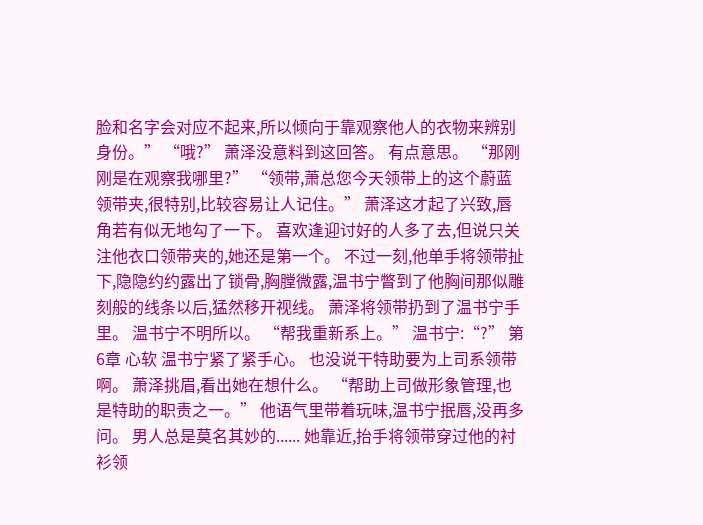脸和名字会对应不起来,所以倾向于靠观察他人的衣物来辨别身份。” “哦?” 萧泽没意料到这回答。 有点意思。 “那刚刚是在观察我哪里?” “领带,萧总您今天领带上的这个蔚蓝领带夹,很特别,比较容易让人记住。” 萧泽这才起了兴致,唇角若有似无地勾了一下。 喜欢逢迎讨好的人多了去,但说只关注他衣口领带夹的,她还是第一个。 不过一刻,他单手将领带扯下,隐隐约约露出了锁骨,胸膛微露,温书宁瞥到了他胸间那似雕刻般的线条以后,猛然移开视线。 萧泽将领带扔到了温书宁手里。 温书宁不明所以。 “帮我重新系上。” 温书宁:“?” 第6章 心软 温书宁紧了紧手心。 也没说干特助要为上司系领带啊。 萧泽挑眉,看出她在想什么。 “帮助上司做形象管理,也是特助的职责之一。” 他语气里带着玩味,温书宁抿唇,没再多问。 男人总是莫名其妙的...... 她靠近,抬手将领带穿过他的衬衫领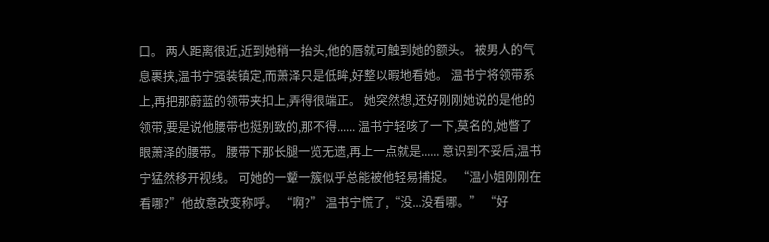口。 两人距离很近,近到她稍一抬头,他的唇就可触到她的额头。 被男人的气息裹挟,温书宁强装镇定,而萧泽只是低眸,好整以暇地看她。 温书宁将领带系上,再把那蔚蓝的领带夹扣上,弄得很端正。 她突然想,还好刚刚她说的是他的领带,要是说他腰带也挺别致的,那不得...... 温书宁轻咳了一下,莫名的,她瞥了眼萧泽的腰带。 腰带下那长腿一览无遗,再上一点就是...... 意识到不妥后,温书宁猛然移开视线。 可她的一颦一簇似乎总能被他轻易捕捉。 “温小姐刚刚在看哪?”他故意改变称呼。 “啊?” 温书宁慌了,“没...没看哪。” “好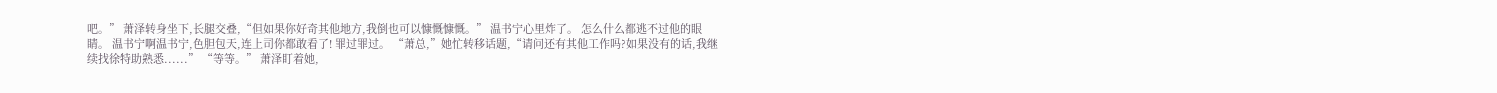吧。” 萧泽转身坐下,长腿交叠,“但如果你好奇其他地方,我倒也可以慷慨慷慨。” 温书宁心里炸了。 怎么什么都逃不过他的眼睛。 温书宁啊温书宁,色胆包天,连上司你都敢看了! 罪过罪过。 “萧总,”她忙转移话题,“请问还有其他工作吗?如果没有的话,我继续找徐特助熟悉......” “等等。” 萧泽盯着她,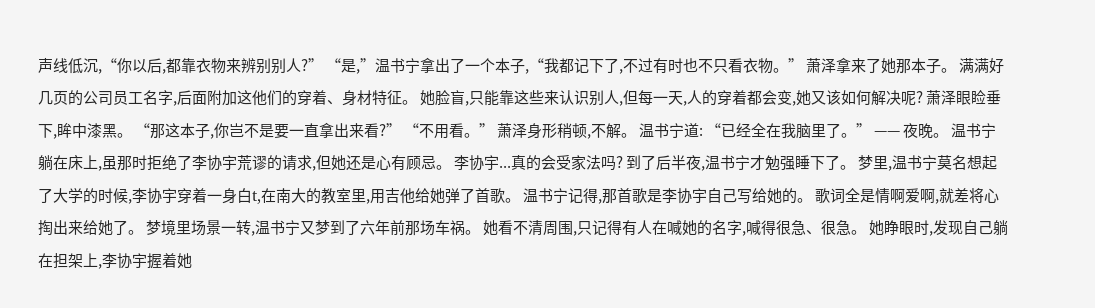声线低沉,“你以后,都靠衣物来辨别别人?” “是,”温书宁拿出了一个本子,“我都记下了,不过有时也不只看衣物。” 萧泽拿来了她那本子。 满满好几页的公司员工名字,后面附加这他们的穿着、身材特征。 她脸盲,只能靠这些来认识别人,但每一天,人的穿着都会变,她又该如何解决呢? 萧泽眼睑垂下,眸中漆黑。 “那这本子,你岂不是要一直拿出来看?” “不用看。” 萧泽身形稍顿,不解。 温书宁道: “已经全在我脑里了。” —— 夜晚。 温书宁躺在床上,虽那时拒绝了李协宇荒谬的请求,但她还是心有顾忌。 李协宇...真的会受家法吗? 到了后半夜,温书宁才勉强睡下了。 梦里,温书宁莫名想起了大学的时候,李协宇穿着一身白t,在南大的教室里,用吉他给她弹了首歌。 温书宁记得,那首歌是李协宇自己写给她的。 歌词全是情啊爱啊,就差将心掏出来给她了。 梦境里场景一转,温书宁又梦到了六年前那场车祸。 她看不清周围,只记得有人在喊她的名字,喊得很急、很急。 她睁眼时,发现自己躺在担架上,李协宇握着她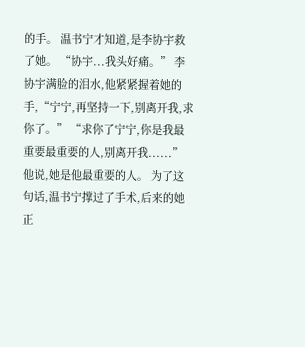的手。 温书宁才知道,是李协宇救了她。 “协宇...我头好痛。” 李协宇满脸的泪水,他紧紧握着她的手,“宁宁,再坚持一下,别离开我,求你了。” “求你了宁宁,你是我最重要最重要的人,别离开我......” 他说,她是他最重要的人。 为了这句话,温书宁撑过了手术,后来的她正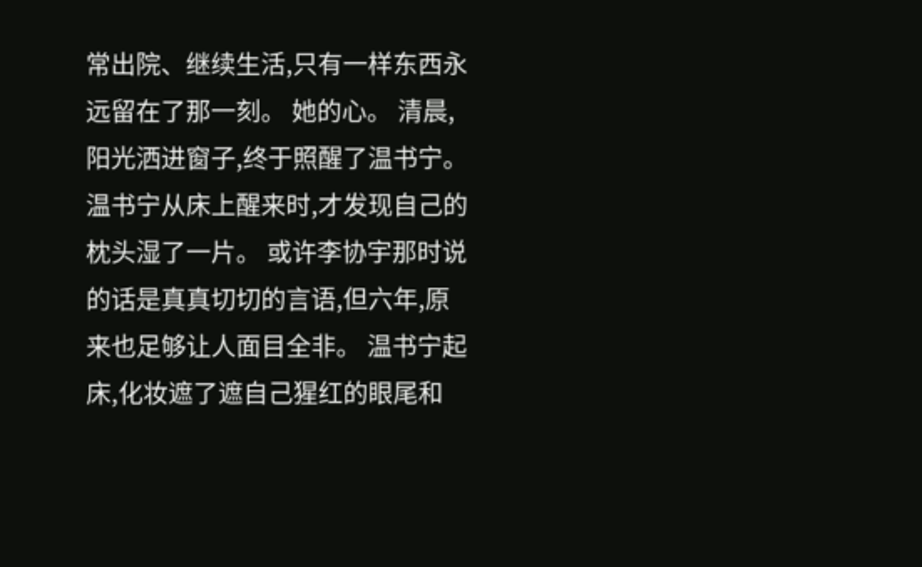常出院、继续生活,只有一样东西永远留在了那一刻。 她的心。 清晨,阳光洒进窗子,终于照醒了温书宁。 温书宁从床上醒来时,才发现自己的枕头湿了一片。 或许李协宇那时说的话是真真切切的言语,但六年,原来也足够让人面目全非。 温书宁起床,化妆遮了遮自己猩红的眼尾和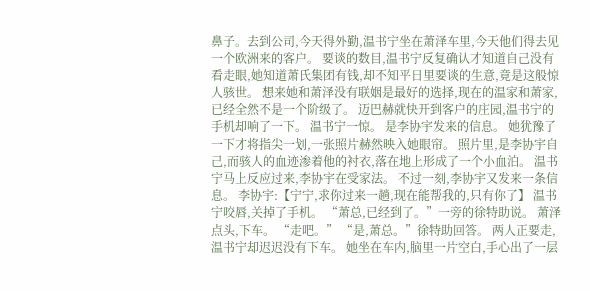鼻子。去到公司,今天得外勤,温书宁坐在萧泽车里,今天他们得去见一个欧洲来的客户。 要谈的数目,温书宁反复确认才知道自己没有看走眼,她知道萧氏集团有钱,却不知平日里要谈的生意,竟是这般惊人骇世。 想来她和萧泽没有联姻是最好的选择,现在的温家和萧家,已经全然不是一个阶级了。 迈巴赫就快开到客户的庄园,温书宁的手机却响了一下。 温书宁一惊。 是李协宇发来的信息。 她犹豫了一下才将指尖一划,一张照片赫然映入她眼帘。 照片里,是李协宇自己,而骇人的血迹渗着他的衬衣,落在地上形成了一个小血泊。 温书宁马上反应过来,李协宇在受家法。 不过一刻,李协宇又发来一条信息。 李协宇:【宁宁,求你过来一趟,现在能帮我的,只有你了】 温书宁咬唇,关掉了手机。 “萧总,已经到了。”一旁的徐特助说。 萧泽点头,下车。 “走吧。” “是,萧总。”徐特助回答。 两人正要走,温书宁却迟迟没有下车。 她坐在车内,脑里一片空白,手心出了一层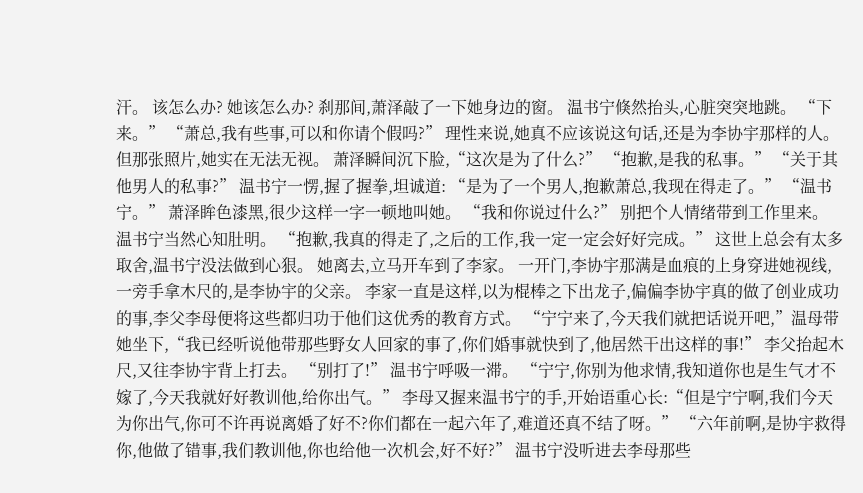汗。 该怎么办? 她该怎么办? 刹那间,萧泽敲了一下她身边的窗。 温书宁倏然抬头,心脏突突地跳。 “下来。” “萧总,我有些事,可以和你请个假吗?” 理性来说,她真不应该说这句话,还是为李协宇那样的人。 但那张照片,她实在无法无视。 萧泽瞬间沉下脸,“这次是为了什么?” “抱歉,是我的私事。” “关于其他男人的私事?” 温书宁一愣,握了握拳,坦诚道: “是为了一个男人,抱歉萧总,我现在得走了。” “温书宁。” 萧泽眸色漆黑,很少这样一字一顿地叫她。 “我和你说过什么?” 别把个人情绪带到工作里来。 温书宁当然心知肚明。 “抱歉,我真的得走了,之后的工作,我一定一定会好好完成。” 这世上总会有太多取舍,温书宁没法做到心狠。 她离去,立马开车到了李家。 一开门,李协宇那满是血痕的上身穿进她视线,一旁手拿木尺的,是李协宇的父亲。 李家一直是这样,以为棍棒之下出龙子,偏偏李协宇真的做了创业成功的事,李父李母便将这些都归功于他们这优秀的教育方式。 “宁宁来了,今天我们就把话说开吧,”温母带她坐下,“我已经听说他带那些野女人回家的事了,你们婚事就快到了,他居然干出这样的事!” 李父抬起木尺,又往李协宇背上打去。 “别打了!” 温书宁呼吸一滞。 “宁宁,你别为他求情,我知道你也是生气才不嫁了,今天我就好好教训他,给你出气。” 李母又握来温书宁的手,开始语重心长:“但是宁宁啊,我们今天为你出气,你可不许再说离婚了好不?你们都在一起六年了,难道还真不结了呀。” “六年前啊,是协宇救得你,他做了错事,我们教训他,你也给他一次机会,好不好?” 温书宁没听进去李母那些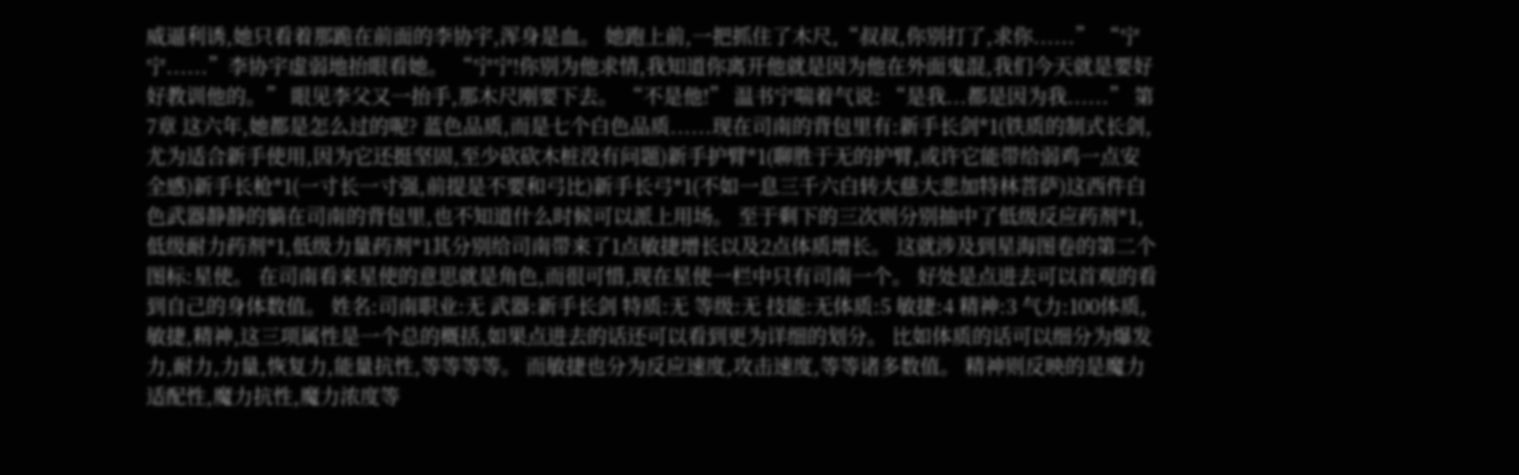威逼利诱,她只看着那跪在前面的李协宇,浑身是血。 她跑上前,一把抓住了木尺,“叔叔,你别打了,求你......” “宁宁......”李协宇虚弱地抬眼看她。 “宁宁!你别为他求情,我知道你离开他就是因为他在外面鬼混,我们今天就是要好好教训他的。” 眼见李父又一抬手,那木尺刚要下去。 “不是他!” 温书宁喘着气说: “是我...都是因为我......” 第7章 这六年,她都是怎么过的呢? 蓝色品质,而是七个白色品质......现在司南的背包里有:新手长剑*1(铁质的制式长剑,尤为适合新手使用,因为它还挺坚固,至少砍砍木桩没有问题)新手护臂*1(聊胜于无的护臂,或许它能带给弱鸡一点安全感)新手长枪*1(一寸长一寸强,前提是不要和弓比)新手长弓*1(不如一息三千六白转大慈大悲加特林菩萨)这西件白色武器静静的躺在司南的背包里,也不知道什么时候可以派上用场。 至于剩下的三次则分别抽中了低级反应药剂*1,低级耐力药剂*1,低级力量药剂*1其分别给司南带来了1点敏捷增长以及2点体质增长。 这就涉及到星海图卷的第二个图标:星使。 在司南看来星使的意思就是角色,而很可惜,现在星使一栏中只有司南一个。 好处是点进去可以首观的看到自己的身体数值。 姓名:司南职业:无 武器:新手长剑 特质:无 等级:无 技能:无体质:5 敏捷:4 精神:3 气力:100体质,敏捷,精神,这三项属性是一个总的概括,如果点进去的话还可以看到更为详细的划分。 比如体质的话可以细分为爆发力,耐力,力量,恢复力,能量抗性,等等等等。 而敏捷也分为反应速度,攻击速度,等等诸多数值。 精神则反映的是魔力适配性,魔力抗性,魔力浓度等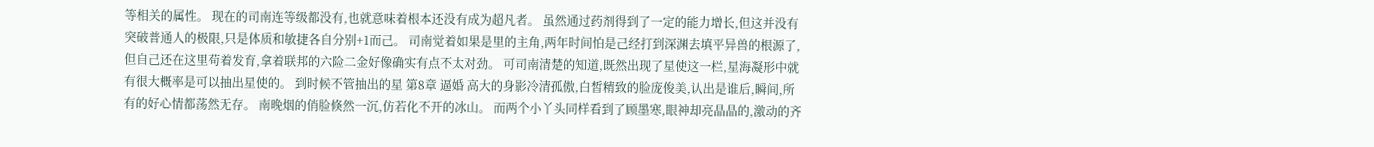等相关的属性。 现在的司南连等级都没有,也就意味着根本还没有成为超凡者。 虽然通过药剂得到了一定的能力增长,但这并没有突破普通人的极限,只是体质和敏捷各自分别+1而己。 司南觉着如果是里的主角,两年时间怕是己经打到深渊去填平异兽的根源了,但自己还在这里苟着发育,拿着联邦的六险二金好像确实有点不太对劲。 可司南清楚的知道,既然出现了星使这一栏,星海凝形中就有很大概率是可以抽出星使的。 到时候不管抽出的星 第8章 逼婚 高大的身影冷清孤傲,白皙精致的脸庞俊美,认出是谁后,瞬间,所有的好心情都荡然无存。 南晚烟的俏脸倏然一沉,仿若化不开的冰山。 而两个小丫头同样看到了顾墨寒,眼神却亮晶晶的,激动的齐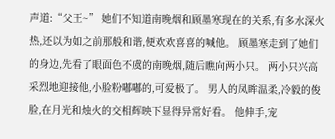声道:“父王~” 她们不知道南晚烟和顾墨寒现在的关系,有多水深火热,还以为如之前那般和谐,便欢欢喜喜的喊他。 顾墨寒走到了她们的身边,先看了眼面色不虞的南晚烟,随后瞧向两小只。 两小只兴高采烈地迎接他,小脸粉嘟嘟的,可爱极了。 男人的凤眸温柔,冷毅的俊脸,在月光和烛火的交相辉映下显得异常好看。 他伸手,宠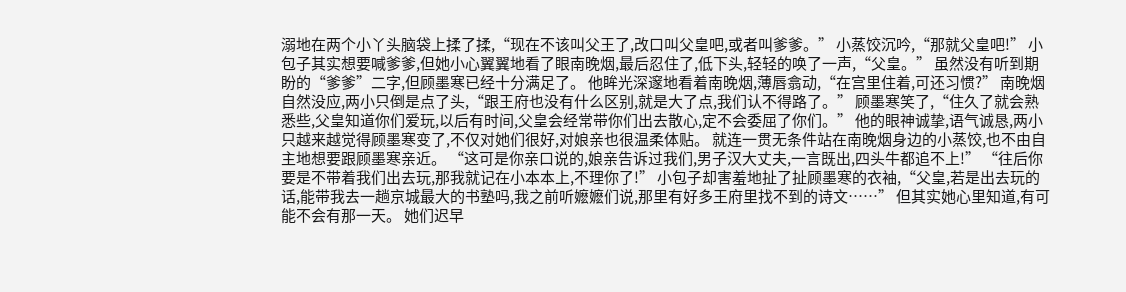溺地在两个小丫头脑袋上揉了揉,“现在不该叫父王了,改口叫父皇吧,或者叫爹爹。” 小蒸饺沉吟,“那就父皇吧!” 小包子其实想要喊爹爹,但她小心翼翼地看了眼南晚烟,最后忍住了,低下头,轻轻的唤了一声,“父皇。” 虽然没有听到期盼的“爹爹”二字,但顾墨寒已经十分满足了。 他眸光深邃地看着南晚烟,薄唇翕动,“在宫里住着,可还习惯?” 南晚烟自然没应,两小只倒是点了头,“跟王府也没有什么区别,就是大了点,我们认不得路了。” 顾墨寒笑了,“住久了就会熟悉些,父皇知道你们爱玩,以后有时间,父皇会经常带你们出去散心,定不会委屈了你们。” 他的眼神诚挚,语气诚恳,两小只越来越觉得顾墨寒变了,不仅对她们很好,对娘亲也很温柔体贴。 就连一贯无条件站在南晚烟身边的小蒸饺,也不由自主地想要跟顾墨寒亲近。 “这可是你亲口说的,娘亲告诉过我们,男子汉大丈夫,一言既出,四头牛都追不上!” “往后你要是不带着我们出去玩,那我就记在小本本上,不理你了!” 小包子却害羞地扯了扯顾墨寒的衣袖,“父皇,若是出去玩的话,能带我去一趟京城最大的书塾吗,我之前听嬷嬷们说,那里有好多王府里找不到的诗文……” 但其实她心里知道,有可能不会有那一天。 她们迟早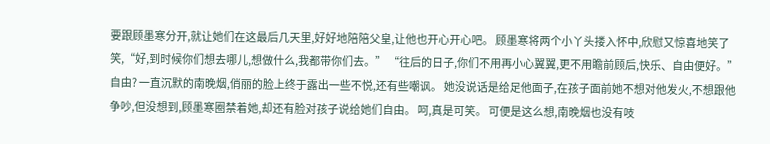要跟顾墨寒分开,就让她们在这最后几天里,好好地陪陪父皇,让他也开心开心吧。 顾墨寒将两个小丫头搂入怀中,欣慰又惊喜地笑了笑,“好,到时候你们想去哪儿,想做什么,我都带你们去。” “往后的日子,你们不用再小心翼翼,更不用瞻前顾后,快乐、自由便好。” 自由? 一直沉默的南晚烟,俏丽的脸上终于露出一些不悦,还有些嘲讽。 她没说话是给足他面子,在孩子面前她不想对他发火,不想跟他争吵,但没想到,顾墨寒圈禁着她,却还有脸对孩子说给她们自由。 呵,真是可笑。 可便是这么想,南晚烟也没有吱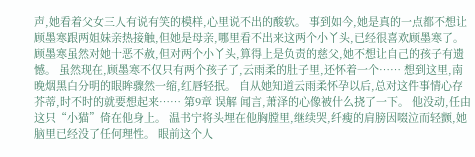声,她看着父女三人有说有笑的模样,心里说不出的酸软。 事到如今,她是真的一点都不想让顾墨寒跟两姐妹亲热接触,但她是母亲,哪里看不出来这两个小丫头,已经很喜欢顾墨寒了。 顾墨寒虽然对她十恶不赦,但对两个小丫头,算得上是负责的慈父,她不想让自己的孩子有遗憾。 虽然现在,顾墨寒不仅只有两个孩子了,云雨柔的肚子里,还怀着一个…… 想到这里,南晚烟黑白分明的眼眸骤然一缩,红唇轻抿。 自从她知道云雨柔怀孕以后,总对这件事情心存芥蒂,时不时的就要想起来…… 第9章 误解 闻言,萧泽的心像被什么挠了一下。 他没动,任由这只“小猫”倚在他身上。 温书宁将头埋在他胸膛里,继续哭,纤瘦的肩膀因啜泣而轻颤,她脑里已经没了任何理性。 眼前这个人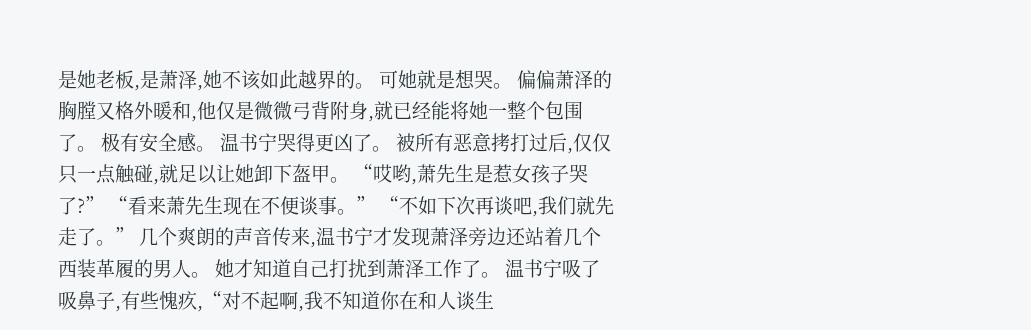是她老板,是萧泽,她不该如此越界的。 可她就是想哭。 偏偏萧泽的胸膛又格外暖和,他仅是微微弓背附身,就已经能将她一整个包围了。 极有安全感。 温书宁哭得更凶了。 被所有恶意拷打过后,仅仅只一点触碰,就足以让她卸下盔甲。 “哎哟,萧先生是惹女孩子哭了?” “看来萧先生现在不便谈事。” “不如下次再谈吧,我们就先走了。” 几个爽朗的声音传来,温书宁才发现萧泽旁边还站着几个西装革履的男人。 她才知道自己打扰到萧泽工作了。 温书宁吸了吸鼻子,有些愧疚,“对不起啊,我不知道你在和人谈生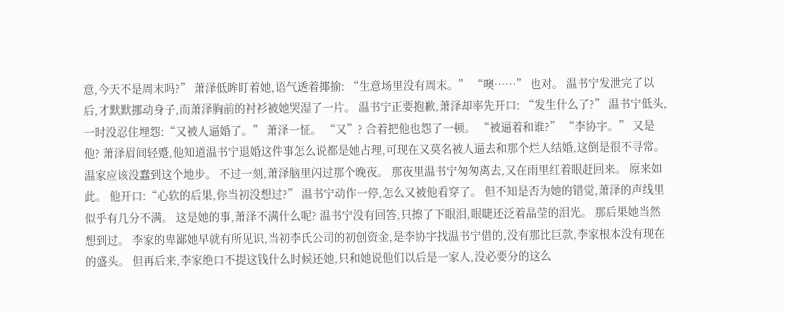意,今天不是周末吗?” 萧泽低眸盯着她,语气透着揶揄: “生意场里没有周末。” “噢……” 也对。 温书宁发泄完了以后,才默默挪动身子,而萧泽胸前的衬衫被她哭湿了一片。 温书宁正要抱歉,萧泽却率先开口: “发生什么了?” 温书宁低头,一时没忍住埋怨:“又被人逼婚了。” 萧泽一怔。 “又”? 合着把他也怨了一顿。 “被逼着和谁?” “李协宇。” 又是他? 萧泽眉间轻蹙,他知道温书宁退婚这件事怎么说都是她占理,可现在又莫名被人逼去和那个烂人结婚,这倒是很不寻常。 温家应该没蠢到这个地步。 不过一刻,萧泽脑里闪过那个晚夜。 那夜里温书宁匆匆离去,又在雨里红着眼赶回来。 原来如此。 他开口:“心软的后果,你当初没想过?” 温书宁动作一停,怎么又被他看穿了。 但不知是否为她的错觉,萧泽的声线里似乎有几分不满。 这是她的事,萧泽不满什么呢? 温书宁没有回答,只擦了下眼泪,眼睫还泛着晶莹的泪光。 那后果她当然想到过。 李家的卑鄙她早就有所见识,当初李氏公司的初创资金,是李协宇找温书宁借的,没有那比巨款,李家根本没有现在的盛头。 但再后来,李家绝口不提这钱什么时候还她,只和她说他们以后是一家人,没必要分的这么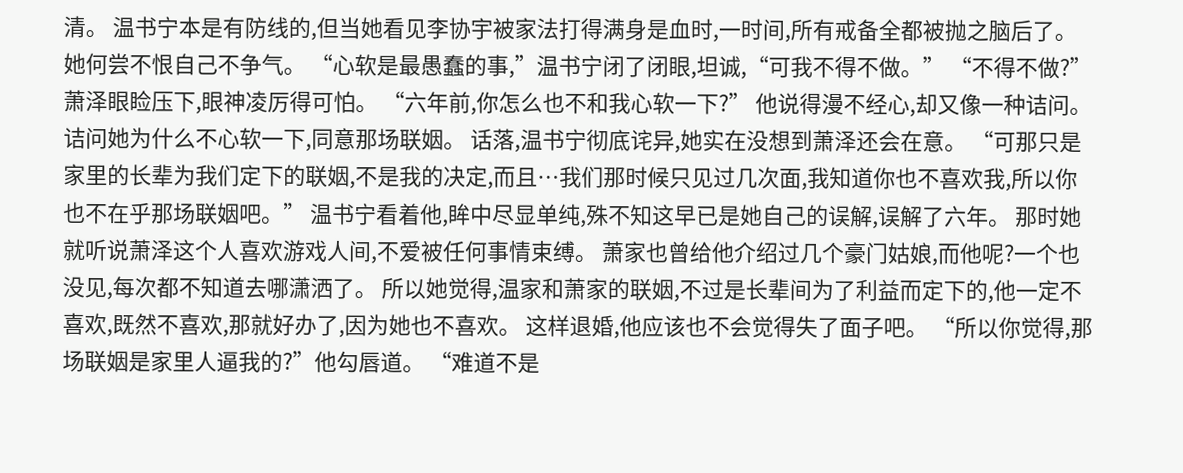清。 温书宁本是有防线的,但当她看见李协宇被家法打得满身是血时,一时间,所有戒备全都被抛之脑后了。 她何尝不恨自己不争气。 “心软是最愚蠢的事,”温书宁闭了闭眼,坦诚,“可我不得不做。” “不得不做?” 萧泽眼睑压下,眼神凌厉得可怕。 “六年前,你怎么也不和我心软一下?” 他说得漫不经心,却又像一种诘问。 诘问她为什么不心软一下,同意那场联姻。 话落,温书宁彻底诧异,她实在没想到萧泽还会在意。 “可那只是家里的长辈为我们定下的联姻,不是我的决定,而且…我们那时候只见过几次面,我知道你也不喜欢我,所以你也不在乎那场联姻吧。” 温书宁看着他,眸中尽显单纯,殊不知这早已是她自己的误解,误解了六年。 那时她就听说萧泽这个人喜欢游戏人间,不爱被任何事情束缚。 萧家也曾给他介绍过几个豪门姑娘,而他呢?一个也没见,每次都不知道去哪潇洒了。 所以她觉得,温家和萧家的联姻,不过是长辈间为了利益而定下的,他一定不喜欢,既然不喜欢,那就好办了,因为她也不喜欢。 这样退婚,他应该也不会觉得失了面子吧。 “所以你觉得,那场联姻是家里人逼我的?”他勾唇道。 “难道不是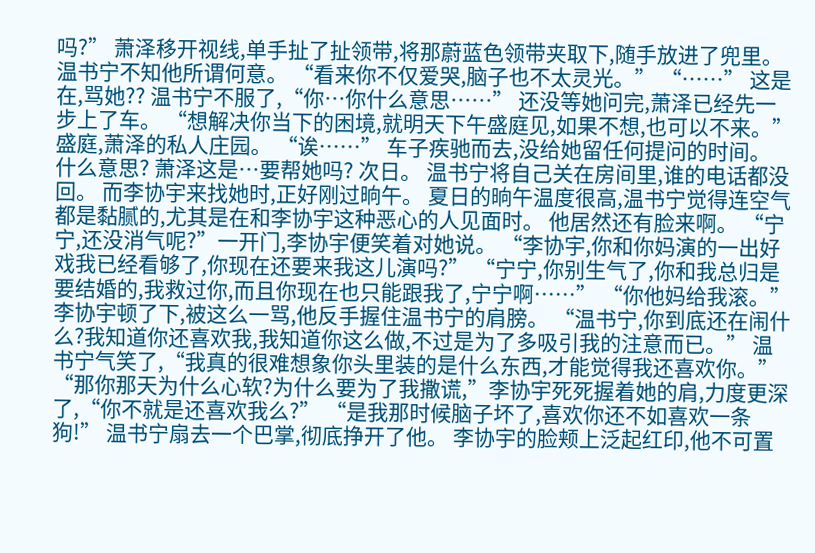吗?” 萧泽移开视线,单手扯了扯领带,将那蔚蓝色领带夹取下,随手放进了兜里。 温书宁不知他所谓何意。 “看来你不仅爱哭,脑子也不太灵光。” “……” 这是在,骂她?? 温书宁不服了,“你…你什么意思……” 还没等她问完,萧泽已经先一步上了车。 “想解决你当下的困境,就明天下午盛庭见,如果不想,也可以不来。” 盛庭,萧泽的私人庄园。 “诶……” 车子疾驰而去,没给她留任何提问的时间。 什么意思? 萧泽这是…要帮她吗? 次日。 温书宁将自己关在房间里,谁的电话都没回。 而李协宇来找她时,正好刚过晌午。 夏日的晌午温度很高,温书宁觉得连空气都是黏腻的,尤其是在和李协宇这种恶心的人见面时。 他居然还有脸来啊。 “宁宁,还没消气呢?”一开门,李协宇便笑着对她说。 “李协宇,你和你妈演的一出好戏我已经看够了,你现在还要来我这儿演吗?” “宁宁,你别生气了,你和我总归是要结婚的,我救过你,而且你现在也只能跟我了,宁宁啊……” “你他妈给我滚。” 李协宇顿了下,被这么一骂,他反手握住温书宁的肩膀。 “温书宁,你到底还在闹什么?我知道你还喜欢我,我知道你这么做,不过是为了多吸引我的注意而已。” 温书宁气笑了,“我真的很难想象你头里装的是什么东西,才能觉得我还喜欢你。” “那你那天为什么心软?为什么要为了我撒谎,”李协宇死死握着她的肩,力度更深了,“你不就是还喜欢我么?” “是我那时候脑子坏了,喜欢你还不如喜欢一条狗!” 温书宁扇去一个巴掌,彻底挣开了他。 李协宇的脸颊上泛起红印,他不可置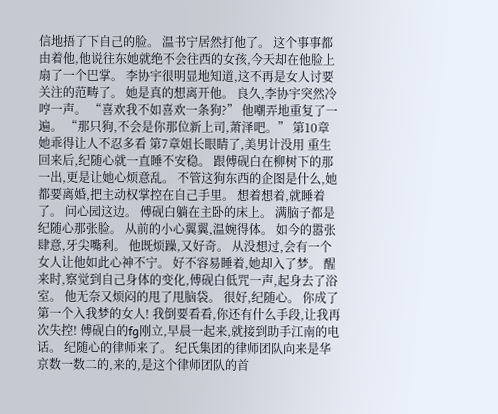信地捂了下自己的脸。 温书宁居然打他了。 这个事事都由着他,他说往东她就绝不会往西的女孩,今天却在他脸上扇了一个巴掌。 李协宇很明显地知道,这不再是女人讨要关注的范畴了。 她是真的想离开他。 良久,李协宇突然冷哼一声。 “喜欢我不如喜欢一条狗?” 他嘲弄地重复了一遍。 “那只狗,不会是你那位新上司,萧泽吧。” 第10章 她乖得让人不忍多看 第7章姐长眼睛了,美男计没用 重生回来后,纪随心就一直睡不安稳。 跟傅砚白在柳树下的那一出,更是让她心烦意乱。 不管这狗东西的企图是什么,她都要离婚,把主动权掌控在自己手里。 想着想着,就睡着了。 问心园这边。 傅砚白躺在主卧的床上。 满脑子都是纪随心那张脸。 从前的小心翼翼,温婉得体。 如今的嚣张肆意,牙尖嘴利。 他既烦躁,又好奇。 从没想过,会有一个女人让他如此心神不宁。 好不容易睡着,她却入了梦。 醒来时,察觉到自己身体的变化,傅砚白低咒一声,起身去了浴室。 他无奈又烦闷的甩了甩脑袋。 很好,纪随心。 你成了第一个入我梦的女人! 我倒要看看,你还有什么手段,让我再次失控! 傅砚白的fg刚立,早晨一起来,就接到助手江南的电话。 纪随心的律师来了。 纪氏集团的律师团队向来是华京数一数二的,来的,是这个律师团队的首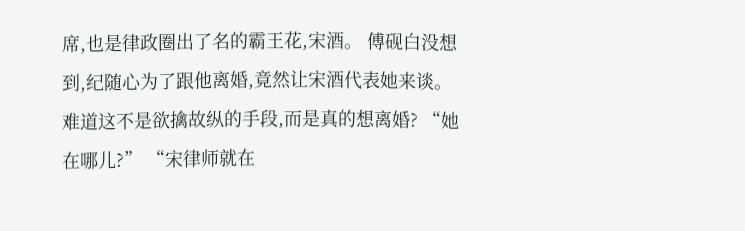席,也是律政圈出了名的霸王花,宋酒。 傅砚白没想到,纪随心为了跟他离婚,竟然让宋酒代表她来谈。 难道这不是欲擒故纵的手段,而是真的想离婚? “她在哪儿?” “宋律师就在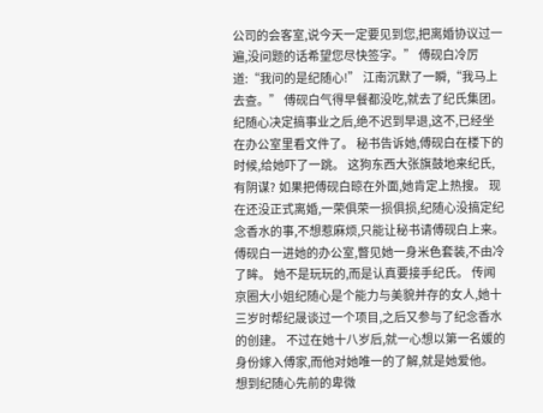公司的会客室,说今天一定要见到您,把离婚协议过一遍,没问题的话希望您尽快签字。” 傅砚白冷厉道:“我问的是纪随心!” 江南沉默了一瞬,“我马上去查。” 傅砚白气得早餐都没吃,就去了纪氏集团。 纪随心决定搞事业之后,绝不迟到早退,这不,已经坐在办公室里看文件了。 秘书告诉她,傅砚白在楼下的时候,给她吓了一跳。 这狗东西大张旗鼓地来纪氏,有阴谋? 如果把傅砚白晾在外面,她肯定上热搜。 现在还没正式离婚,一荣俱荣一损俱损,纪随心没搞定纪念香水的事,不想惹麻烦,只能让秘书请傅砚白上来。 傅砚白一进她的办公室,瞥见她一身米色套装,不由冷了眸。 她不是玩玩的,而是认真要接手纪氏。 传闻京圈大小姐纪随心是个能力与美貌并存的女人,她十三岁时帮纪晟谈过一个项目,之后又参与了纪念香水的创建。 不过在她十八岁后,就一心想以第一名媛的身份嫁入傅家,而他对她唯一的了解,就是她爱他。 想到纪随心先前的卑微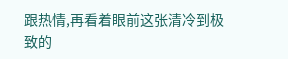跟热情,再看着眼前这张清冷到极致的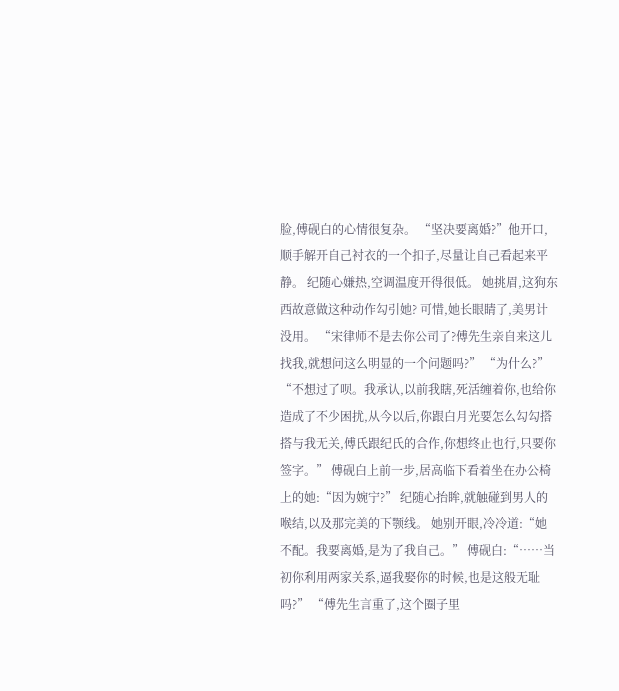脸,傅砚白的心情很复杂。 “坚决要离婚?”他开口,顺手解开自己衬衣的一个扣子,尽量让自己看起来平静。 纪随心嫌热,空调温度开得很低。 她挑眉,这狗东西故意做这种动作勾引她? 可惜,她长眼睛了,美男计没用。 “宋律师不是去你公司了?傅先生亲自来这儿找我,就想问这么明显的一个问题吗?” “为什么?” “不想过了呗。我承认,以前我瞎,死活缠着你,也给你造成了不少困扰,从今以后,你跟白月光要怎么勾勾搭搭与我无关,傅氏跟纪氏的合作,你想终止也行,只要你签字。” 傅砚白上前一步,居高临下看着坐在办公椅上的她:“因为婉宁?” 纪随心抬眸,就触碰到男人的喉结,以及那完美的下颚线。 她别开眼,冷冷道:“她不配。我要离婚,是为了我自己。” 傅砚白:“……当初你利用两家关系,逼我娶你的时候,也是这般无耻吗?” “傅先生言重了,这个圈子里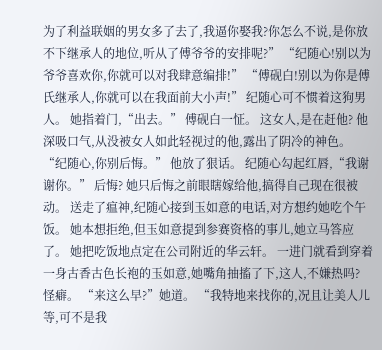为了利益联姻的男女多了去了,我逼你娶我?你怎么不说,是你放不下继承人的地位,听从了傅爷爷的安排呢?” “纪随心!别以为爷爷喜欢你,你就可以对我肆意编排!” “傅砚白!别以为你是傅氏继承人,你就可以在我面前大小声!” 纪随心可不惯着这狗男人。 她指着门,“出去。” 傅砚白一怔。 这女人,是在赶他? 他深吸口气,从没被女人如此轻视过的他,露出了阴冷的神色。 “纪随心,你别后悔。” 他放了狠话。 纪随心勾起红唇,“我谢谢你。” 后悔? 她只后悔之前眼瞎嫁给他,搞得自己现在很被动。 送走了瘟神,纪随心接到玉如意的电话,对方想约她吃个午饭。 她本想拒绝,但玉如意提到参赛资格的事儿,她立马答应了。 她把吃饭地点定在公司附近的华云轩。 一进门就看到穿着一身古香古色长袍的玉如意,她嘴角抽搐了下,这人,不嫌热吗? 怪癖。 “来这么早?”她道。 “我特地来找你的,况且让美人儿等,可不是我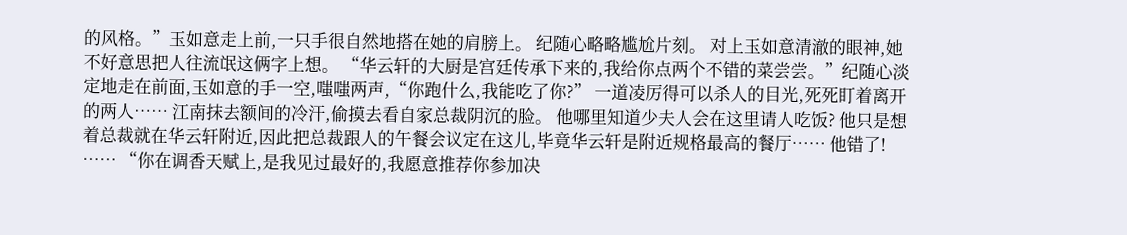的风格。”玉如意走上前,一只手很自然地搭在她的肩膀上。 纪随心略略尴尬片刻。 对上玉如意清澈的眼神,她不好意思把人往流氓这俩字上想。 “华云轩的大厨是宫廷传承下来的,我给你点两个不错的菜尝尝。”纪随心淡定地走在前面,玉如意的手一空,嗤嗤两声,“你跑什么,我能吃了你?” 一道凌厉得可以杀人的目光,死死盯着离开的两人…… 江南抹去额间的冷汗,偷摸去看自家总裁阴沉的脸。 他哪里知道少夫人会在这里请人吃饭? 他只是想着总裁就在华云轩附近,因此把总裁跟人的午餐会议定在这儿,毕竟华云轩是附近规格最高的餐厅…… 他错了! …… “你在调香天赋上,是我见过最好的,我愿意推荐你参加决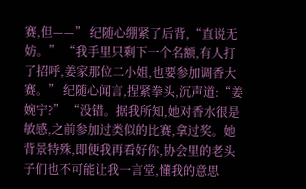赛,但——” 纪随心绷紧了后背,“直说无妨。” “我手里只剩下一个名额,有人打了招呼,姜家那位二小姐,也要参加调香大赛。” 纪随心闻言,捏紧拳头,沉声道:“姜婉宁?” “没错。据我所知,她对香水很是敏感,之前参加过类似的比赛,拿过奖。她背景特殊,即便我再看好你,协会里的老头子们也不可能让我一言堂,懂我的意思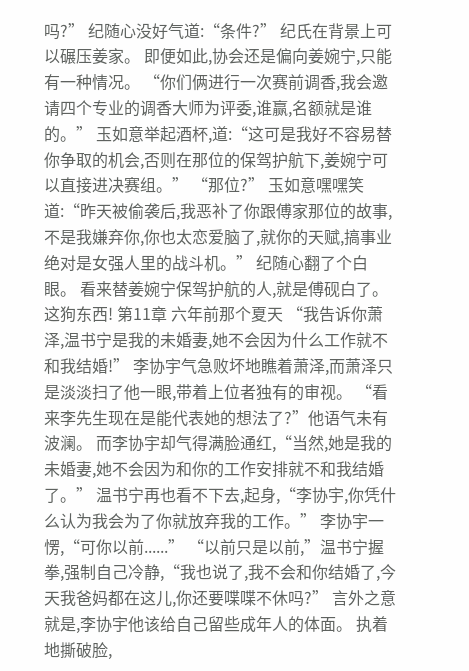吗?” 纪随心没好气道:“条件?” 纪氏在背景上可以碾压姜家。 即便如此,协会还是偏向姜婉宁,只能有一种情况。 “你们俩进行一次赛前调香,我会邀请四个专业的调香大师为评委,谁赢,名额就是谁的。” 玉如意举起酒杯,道:“这可是我好不容易替你争取的机会,否则在那位的保驾护航下,姜婉宁可以直接进决赛组。” “那位?” 玉如意嘿嘿笑道:“昨天被偷袭后,我恶补了你跟傅家那位的故事,不是我嫌弃你,你也太恋爱脑了,就你的天赋,搞事业绝对是女强人里的战斗机。” 纪随心翻了个白眼。 看来替姜婉宁保驾护航的人,就是傅砚白了。 这狗东西! 第11章 六年前那个夏天 “我告诉你萧泽,温书宁是我的未婚妻,她不会因为什么工作就不和我结婚!” 李协宇气急败坏地瞧着萧泽,而萧泽只是淡淡扫了他一眼,带着上位者独有的审视。 “看来李先生现在是能代表她的想法了?”他语气未有波澜。 而李协宇却气得满脸通红,“当然,她是我的未婚妻,她不会因为和你的工作安排就不和我结婚了。” 温书宁再也看不下去,起身,“李协宇,你凭什么认为我会为了你就放弃我的工作。” 李协宇一愣,“可你以前......” “以前只是以前,”温书宁握拳,强制自己冷静,“我也说了,我不会和你结婚了,今天我爸妈都在这儿,你还要喋喋不休吗?” 言外之意就是,李协宇他该给自己留些成年人的体面。 执着地撕破脸,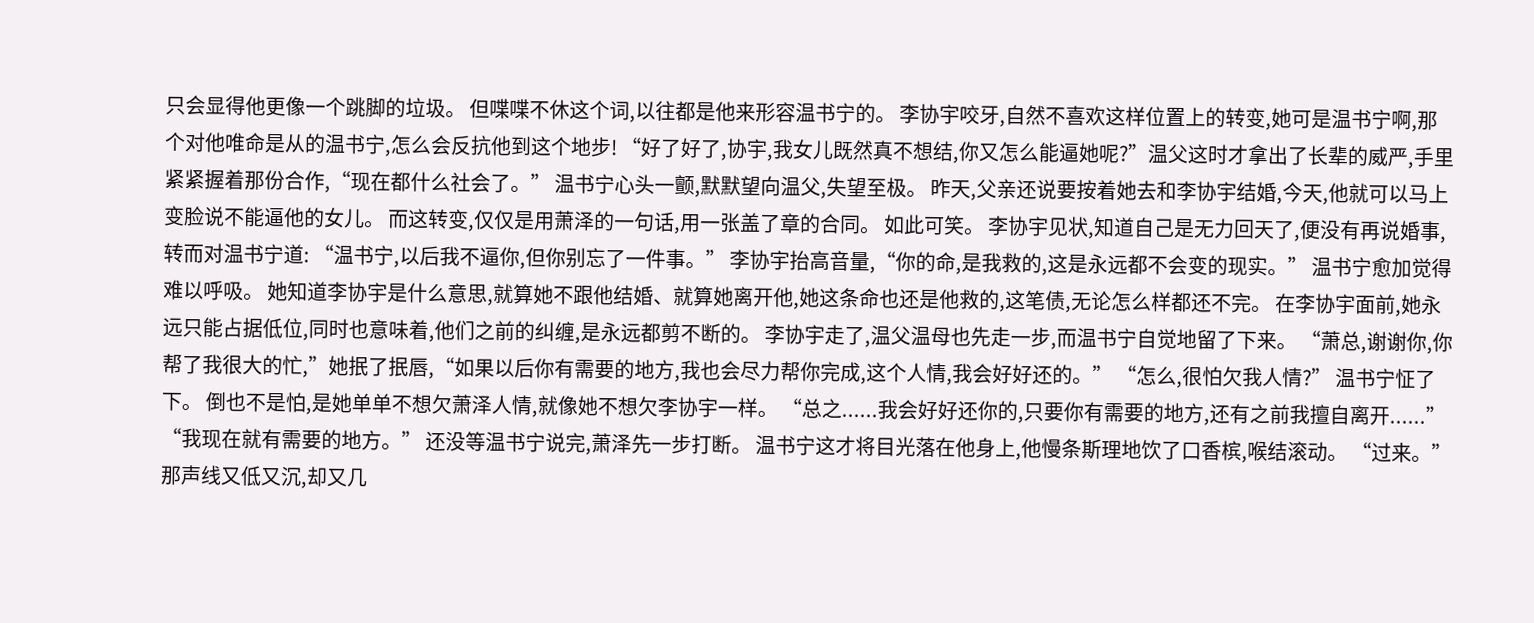只会显得他更像一个跳脚的垃圾。 但喋喋不休这个词,以往都是他来形容温书宁的。 李协宇咬牙,自然不喜欢这样位置上的转变,她可是温书宁啊,那个对他唯命是从的温书宁,怎么会反抗他到这个地步! “好了好了,协宇,我女儿既然真不想结,你又怎么能逼她呢?”温父这时才拿出了长辈的威严,手里紧紧握着那份合作,“现在都什么社会了。” 温书宁心头一颤,默默望向温父,失望至极。 昨天,父亲还说要按着她去和李协宇结婚,今天,他就可以马上变脸说不能逼他的女儿。 而这转变,仅仅是用萧泽的一句话,用一张盖了章的合同。 如此可笑。 李协宇见状,知道自己是无力回天了,便没有再说婚事,转而对温书宁道: “温书宁,以后我不逼你,但你别忘了一件事。” 李协宇抬高音量,“你的命,是我救的,这是永远都不会变的现实。” 温书宁愈加觉得难以呼吸。 她知道李协宇是什么意思,就算她不跟他结婚、就算她离开他,她这条命也还是他救的,这笔债,无论怎么样都还不完。 在李协宇面前,她永远只能占据低位,同时也意味着,他们之前的纠缠,是永远都剪不断的。 李协宇走了,温父温母也先走一步,而温书宁自觉地留了下来。 “萧总,谢谢你,你帮了我很大的忙,”她抿了抿唇,“如果以后你有需要的地方,我也会尽力帮你完成,这个人情,我会好好还的。” “怎么,很怕欠我人情?” 温书宁怔了下。 倒也不是怕,是她单单不想欠萧泽人情,就像她不想欠李协宇一样。 “总之......我会好好还你的,只要你有需要的地方,还有之前我擅自离开......” “我现在就有需要的地方。” 还没等温书宁说完,萧泽先一步打断。 温书宁这才将目光落在他身上,他慢条斯理地饮了口香槟,喉结滚动。 “过来。” 那声线又低又沉,却又几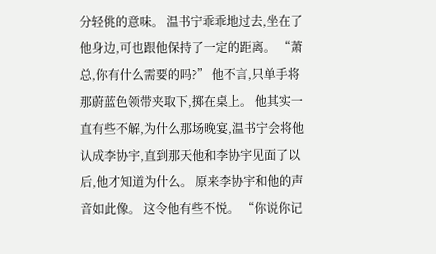分轻佻的意味。 温书宁乖乖地过去,坐在了他身边,可也跟他保持了一定的距离。 “萧总,你有什么需要的吗?” 他不言,只单手将那蔚蓝色领带夹取下,掷在桌上。 他其实一直有些不解,为什么那场晚宴,温书宁会将他认成李协宇,直到那天他和李协宇见面了以后,他才知道为什么。 原来李协宇和他的声音如此像。 这令他有些不悦。 “你说你记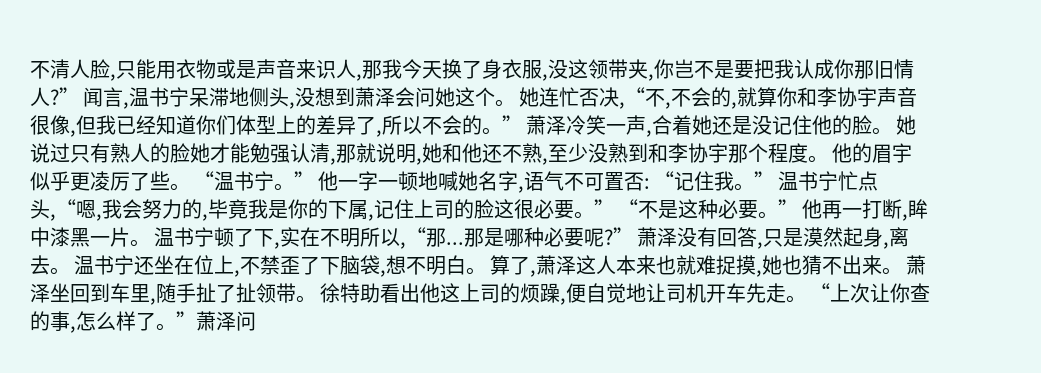不清人脸,只能用衣物或是声音来识人,那我今天换了身衣服,没这领带夹,你岂不是要把我认成你那旧情人?” 闻言,温书宁呆滞地侧头,没想到萧泽会问她这个。 她连忙否决,“不,不会的,就算你和李协宇声音很像,但我已经知道你们体型上的差异了,所以不会的。” 萧泽冷笑一声,合着她还是没记住他的脸。 她说过只有熟人的脸她才能勉强认清,那就说明,她和他还不熟,至少没熟到和李协宇那个程度。 他的眉宇似乎更凌厉了些。 “温书宁。” 他一字一顿地喊她名字,语气不可置否: “记住我。” 温书宁忙点头,“嗯,我会努力的,毕竟我是你的下属,记住上司的脸这很必要。” “不是这种必要。” 他再一打断,眸中漆黑一片。 温书宁顿了下,实在不明所以,“那...那是哪种必要呢?” 萧泽没有回答,只是漠然起身,离去。 温书宁还坐在位上,不禁歪了下脑袋,想不明白。 算了,萧泽这人本来也就难捉摸,她也猜不出来。 萧泽坐回到车里,随手扯了扯领带。 徐特助看出他这上司的烦躁,便自觉地让司机开车先走。 “上次让你查的事,怎么样了。”萧泽问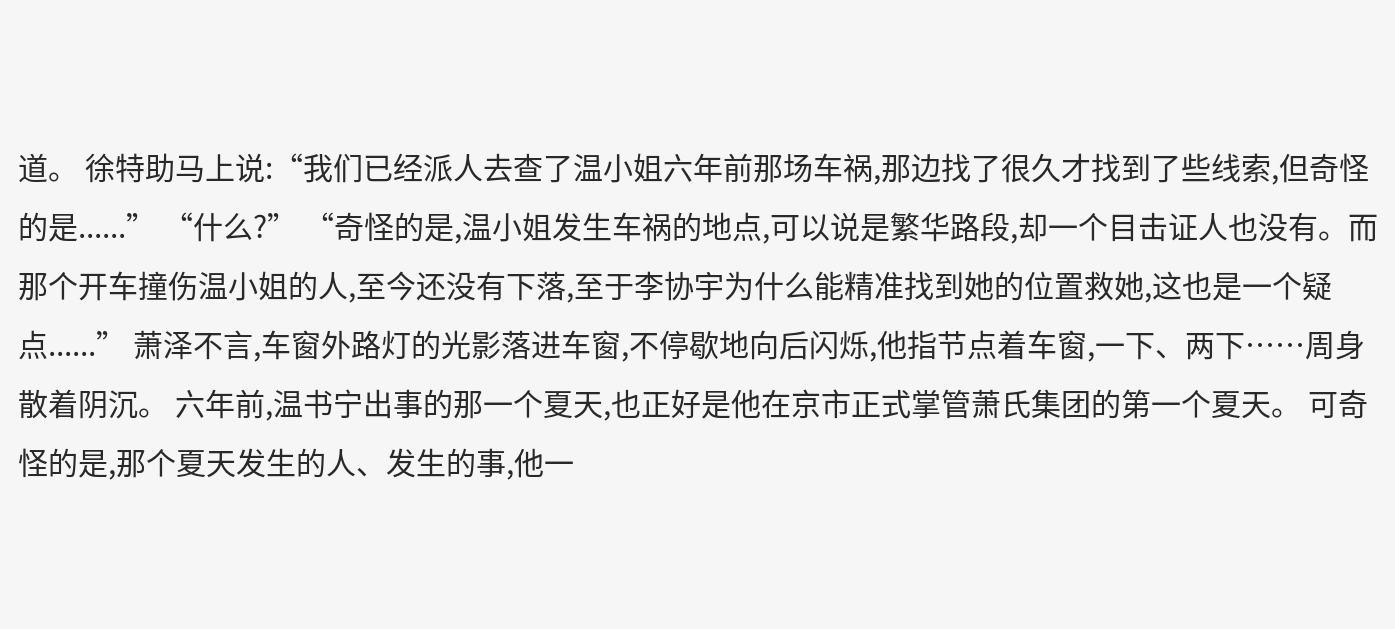道。 徐特助马上说:“我们已经派人去查了温小姐六年前那场车祸,那边找了很久才找到了些线索,但奇怪的是......” “什么?” “奇怪的是,温小姐发生车祸的地点,可以说是繁华路段,却一个目击证人也没有。而那个开车撞伤温小姐的人,至今还没有下落,至于李协宇为什么能精准找到她的位置救她,这也是一个疑点......” 萧泽不言,车窗外路灯的光影落进车窗,不停歇地向后闪烁,他指节点着车窗,一下、两下……周身散着阴沉。 六年前,温书宁出事的那一个夏天,也正好是他在京市正式掌管萧氏集团的第一个夏天。 可奇怪的是,那个夏天发生的人、发生的事,他一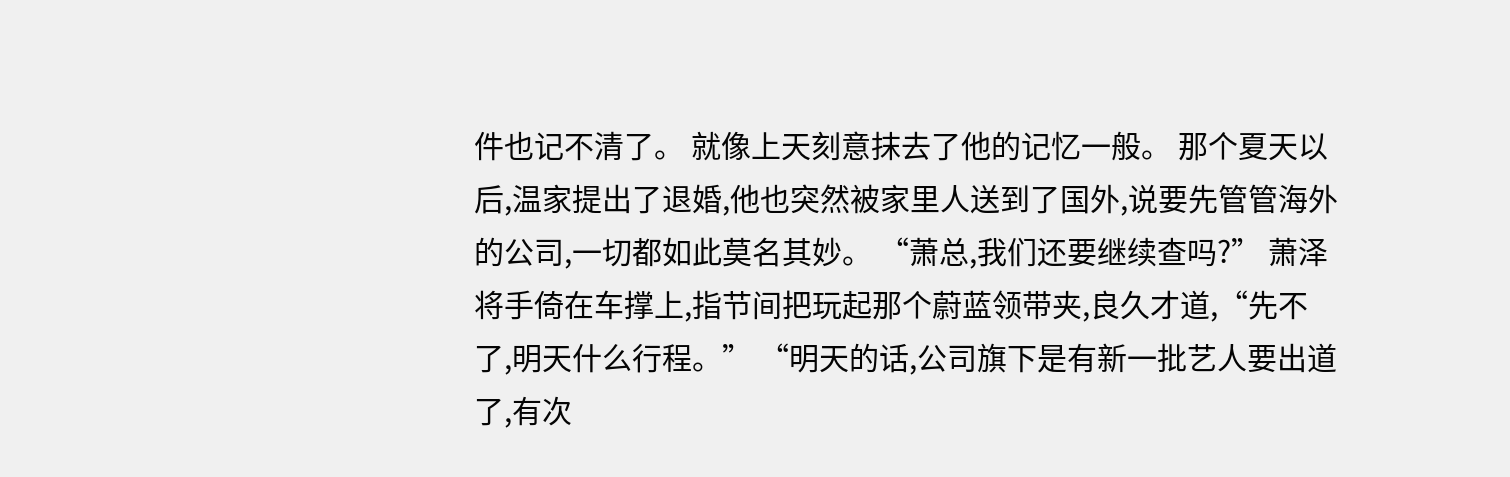件也记不清了。 就像上天刻意抹去了他的记忆一般。 那个夏天以后,温家提出了退婚,他也突然被家里人送到了国外,说要先管管海外的公司,一切都如此莫名其妙。 “萧总,我们还要继续查吗?” 萧泽将手倚在车撑上,指节间把玩起那个蔚蓝领带夹,良久才道,“先不了,明天什么行程。” “明天的话,公司旗下是有新一批艺人要出道了,有次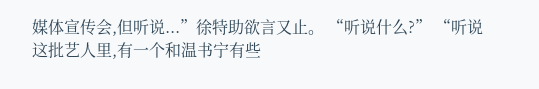媒体宣传会,但听说...”徐特助欲言又止。 “听说什么?” “听说这批艺人里,有一个和温书宁有些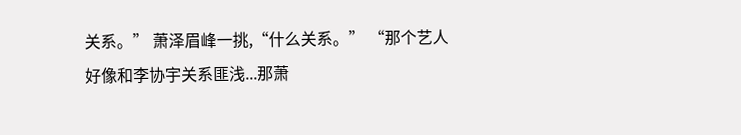关系。” 萧泽眉峰一挑,“什么关系。” “那个艺人好像和李协宇关系匪浅...那萧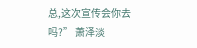总,这次宣传会你去吗?” 萧泽淡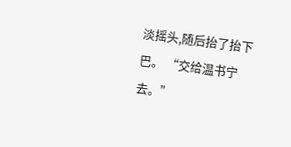淡摇头,随后抬了抬下巴。 “交给温书宁去。”